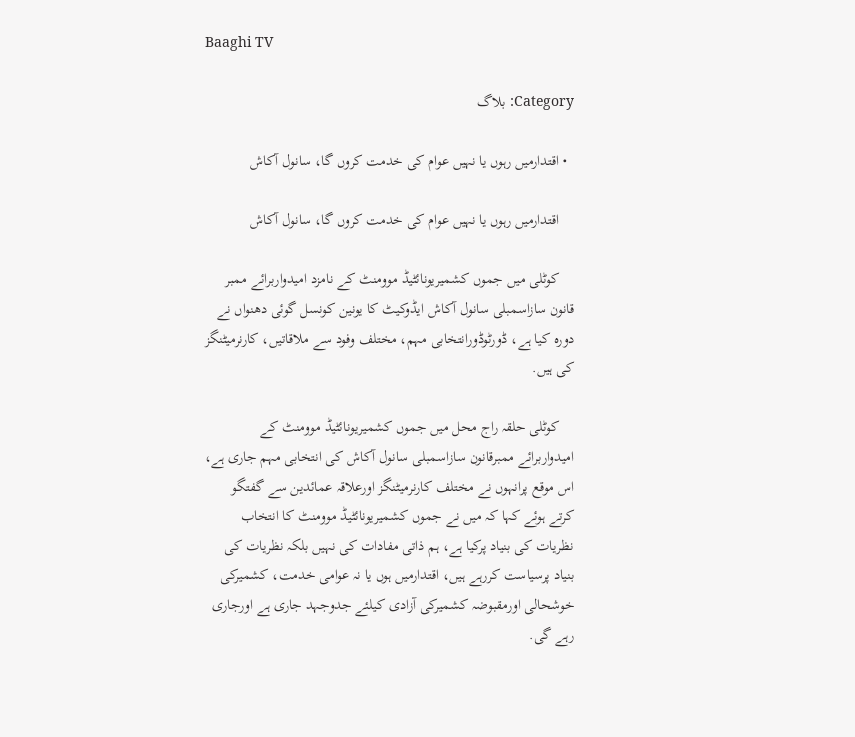Baaghi TV

Category: بلاگ

  • اقتدارمیں رہوں یا نہیں عوام کی خدمت کروں گا، سانول آکاش

    اقتدارمیں رہوں یا نہیں عوام کی خدمت کروں گا، سانول آکاش

    کوٹلی میں جموں کشمیریونائٹیڈ موومنٹ کے نامزد امیدواربرائے ممبر قانون سازاسمبلی سانول آکاش ایڈوکیٹ کا یونین کونسل گوئی دھنواں نے دورہ کیا ہے، ڈورٹوڈورانتخابی مہم، مختلف وفود سے ملاقاتیں، کارنرمیٹنگز کی ہیں.

    کوٹلی حلقہ راج محل میں جموں کشمیریونائٹیڈ موومنٹ کے امیدواربرائے ممبرقانون سازاسمبلی سانول آکاش کی انتخابی مہم جاری ہے، اس موقع پرانہوں نے مختلف کارنرمیٹنگز اورعلاقہ عمائدین سے گفتگو کرتے ہوئے کہا کہ میں نے جموں کشمیریونائٹیڈ موومنٹ کا انتخاب نظریات کی بنیاد پرکیا ہے، ہم ذاتی مفادات کی نہیں بلکہ نظریات کی بنیاد پرسیاست کررہے ہیں، اقتدارمیں ہوں یا نہ عوامی خدمت، کشمیرکی خوشحالی اورمقبوضہ کشمیرکی آزادی کیلئے جدوجہد جاری ہے اورجاری رہے گی.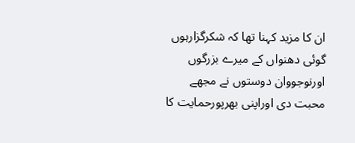ان کا مزید کہنا تھا کہ شکرگزارہوں گوئی دھنواں کے میرے بزرگوں اورنوجووان دوستوں نے مجھے محبت دی اوراپنی بھرپورحمایت کا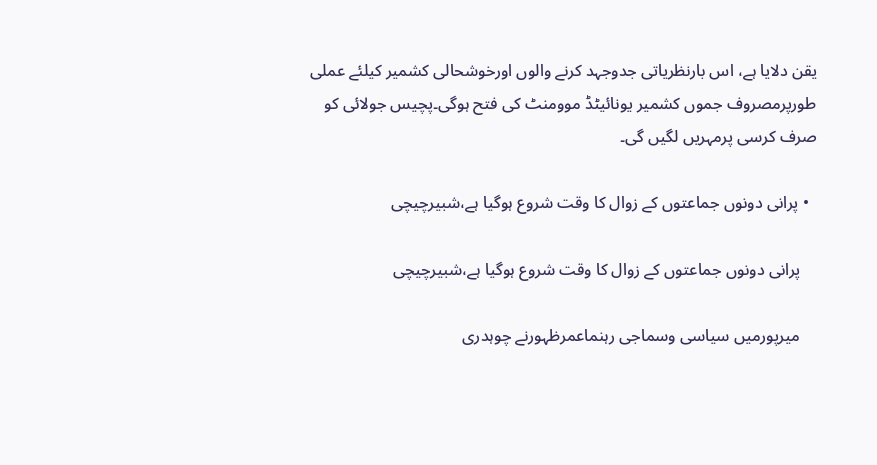یقن دلایا ہے، اس بارنظریاتی جدوجہد کرنے والوں اورخوشحالی کشمیر کیلئے عملی طورپرمصروف جموں کشمیر یونائیٹڈ موومنٹ کی فتح ہوگی۔پچیس جولائی کو صرف کرسی پرمہریں لگیں گی۔

  • پرانی دونوں جماعتوں کے زوال کا وقت شروع ہوگیا ہے،شبیرچیچی

    پرانی دونوں جماعتوں کے زوال کا وقت شروع ہوگیا ہے،شبیرچیچی

    میرپورمیں سیاسی وسماجی رہنماعمرظہورنے چوہدری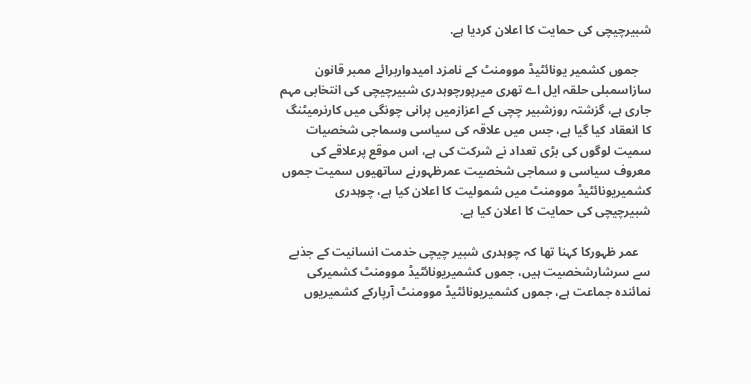شبیرچیچی کی حمایت کا اعلان کردیا ہے.

    جموں کشمیر یونائٹیڈ موومنٹ کے نامزد امیدواربرائے ممبر قانون سازاسمبلی حلقہ ایل اے تھری میرپورچوہدری شبیرچیچی کی انتخابی مہم جاری ہے، گزشتہ روزشبیر چچی کے اعزازمیں پرانی چونگی میں کارنرمیٹنگ کا انعقاد کیا گیا ہے، جس میں علاقہ کی سیاسی وسماجی شخصیات سمیت لوگوں کی بڑی تعداد نے شرکت کی ہے، اس موقع پرعلاقے کی معروف سیاسی و سماجی شخصیت عمرظہورنے ساتھیوں سمیت جموں کشمیریونائٹیڈ موومنٹ میں شمولیت کا اعلان کیا ہے، چوہدری شبیرچیچی کی حمایت کا اعلان کیا ہے.

    عمر ظہورکا کہنا تھا کہ چوہدری شبیر چیچی خدمت انسانیت کے جذبے سے سرشارشخصیت ہیں، جموں کشمیریونائٹیڈ موومنٹ کشمیرکی نمائندہ جماعت ہے، جموں کشمیریونائٹیڈ موومنٹ آرپارکے کشمیریوں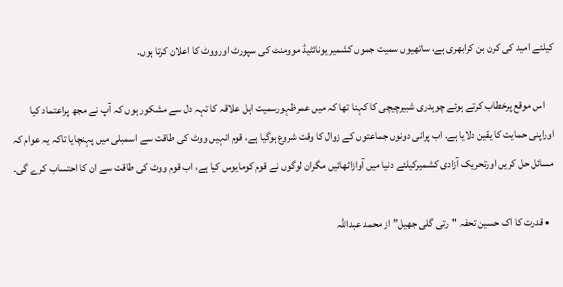کیلئے امید کی کرن بن کرابھری ہے، ساتھیوں سمیت جموں کشمیر یونائٹیڈ موومنٹ کی سپورٹ اورووٹ کا اعلان کرتا ہوں۔

    اس موقع پرخطاب کرتے ہوئے چوہدری شبیرچیچی کا کہنا تھا کہ میں عمرظہورسمیت اہل علاقہ کا تہہ دل سے مشکور ہوں کہ آپ نے مجھ پراعتماد کیا اوراپنی حمایت کا یقین دلایا ہے. اب پرانی دونوں جماعتوں کے زوال کا وقت شروع ہوگیا ہے، قوم انہیں ووٹ کی طاقت سے اسمبلی میں پہنچایا تاکہ یہ عوام کہ مسائل حل کریں اورتحریک آزادی کشمیرکیلئے دنیا میں آوازاٹھائیں مگران لوگوں نے قوم کومایوس کیا ہے، اب قوم ووٹ کی طاقت سے ان کا احتساب کرے گی۔

  • قدرت کا اک حسین تحفہ "رتی گلی جھیل” از محمد عبداللہ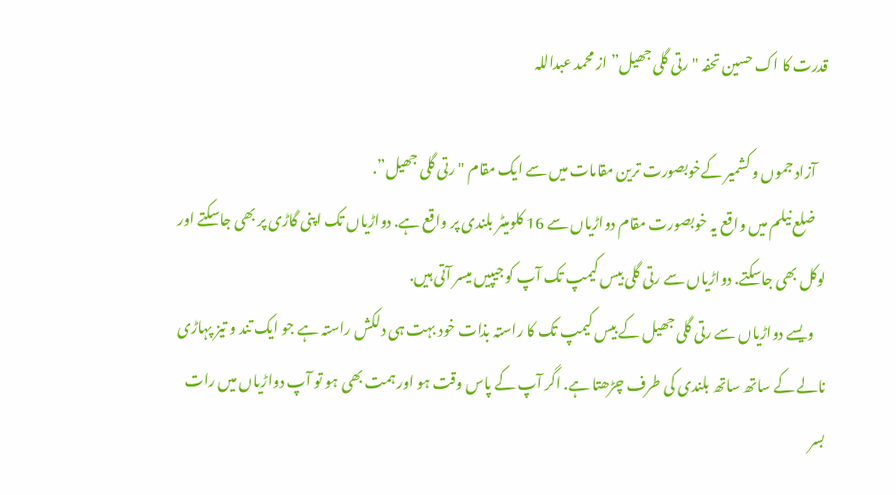قدرت کا اک حسین تحفہ "رتی گلی جھیل” از محمد عبداللہ

    آزاد جموں و کشمیر کےخوبصورت ترین مقامات میں سے ایک مقام "رتی گلی جھیل”.
    ضلع نیلم میں واقع یہ خوبصورت مقام دواڑیاں سے 16 کلومیٹر بلندی پر واقع ہے. دواڑیاں تک اپنی گاڑی پر بھی جاسکتے اور لوکل بھی جاسکتے. دواڑیاں سے رتی گلی بیس کیمپ تک آپ کو جیپیں میسر آتی ہیں.
    ویسے دواڑیاں سے رتی گلی جھیل کے بیس کیمپ تک کا راستہ بذات خود بہت ہی دلکش راستہ ہے جو ایک تند و تیز پہاڑی نالے کے ساتھ ساتھ بلندی کی طرف چڑھتا ہے. اگر آپ کے پاس وقت ہو اور ہمت بھی ہو تو آپ دواڑیاں میں رات بسر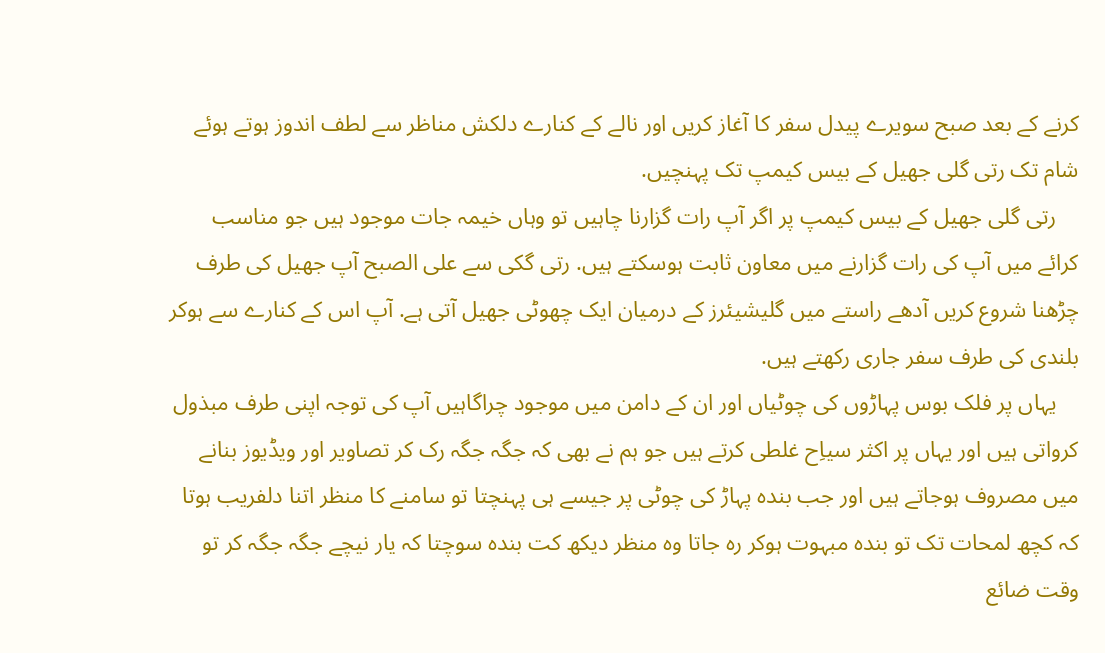کرنے کے بعد صبح سویرے پیدل سفر کا آغاز کریں اور نالے کے کنارے دلکش مناظر سے لطف اندوز ہوتے ہوئے شام تک رتی گلی جھیل کے بیس کیمپ تک پہنچیں.
    رتی گلی جھیل کے بیس کیمپ پر اگر آپ رات گزارنا چاہیں تو وہاں خیمہ جات موجود ہیں جو مناسب کرائے میں آپ کی رات گزارنے میں معاون ثابت ہوسکتے ہیں. رتی گکی سے علی الصبح آپ جھیل کی طرف چڑھنا شروع کریں آدھے راستے میں گلیشیئرز کے درمیان ایک چھوٹی جھیل آتی ہے. آپ اس کے کنارے سے ہوکر بلندی کی طرف سفر جاری رکھتے ہیں.
    یہاں پر فلک بوس پہاڑوں کی چوٹیاں اور ان کے دامن میں موجود چراگاہیں آپ کی توجہ اپنی طرف مبذول کرواتی ہیں اور یہاں پر اکثر سیاِح غلطی کرتے ہیں جو ہم نے بھی کہ جگہ جگہ رک کر تصاویر اور ویڈیوز بنانے میں مصروف ہوجاتے ہیں اور جب بندہ پہاڑ کی چوٹی پر جیسے ہی پہنچتا تو سامنے کا منظر اتنا دلفریب ہوتا کہ کچھ لمحات تک تو بندہ مبہوت ہوکر رہ جاتا وہ منظر دیکھ کت بندہ سوچتا کہ یار نیچے جگہ جگہ کر تو وقت ضائع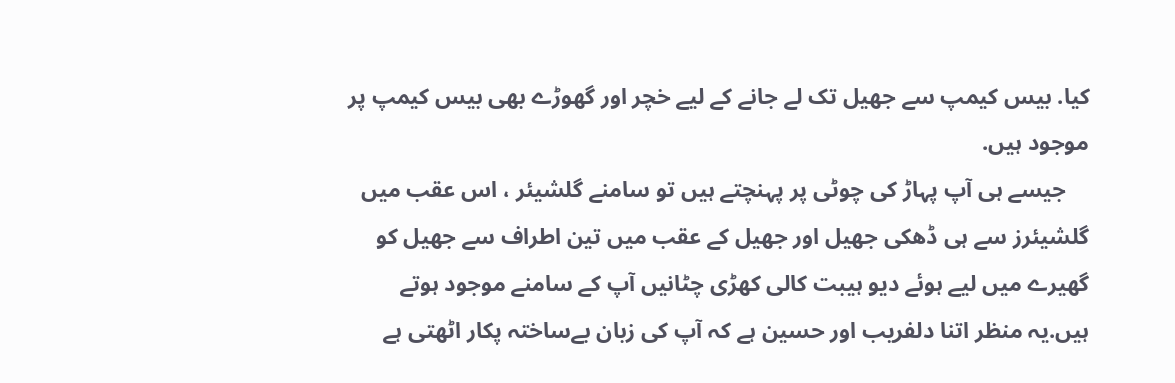کیا. بیس کیمپ سے جھیل تک لے جانے کے لیے خچر اور گھوڑے بھی بیس کیمپ پر موجود ہیں.
    جیسے ہی آپ پہاڑ کی چوٹی پر پہنچتے ہیں تو سامنے گلشیئر ، اس عقب میں گلشیئرز سے ہی ڈھکی جھیل اور جھیل کے عقب میں تین اطراف سے جھیل کو گھیرے میں لیے ہوئے دیو ہیبت کالی کھڑی چٹانیں آپ کے سامنے موجود ہوتے ہیں.یہ منظر اتنا دلفریب اور حسین ہے کہ آپ کی زبان بےساختہ پکار اٹھتی ہے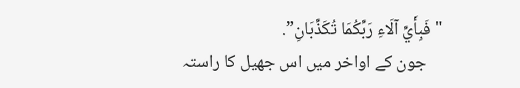"فَبِأَيِّ آلَاءِ رَبِّكُمَا تُكَذِّبَانِ”.
    جون کے اواخر میں اس جھیل کا راستہ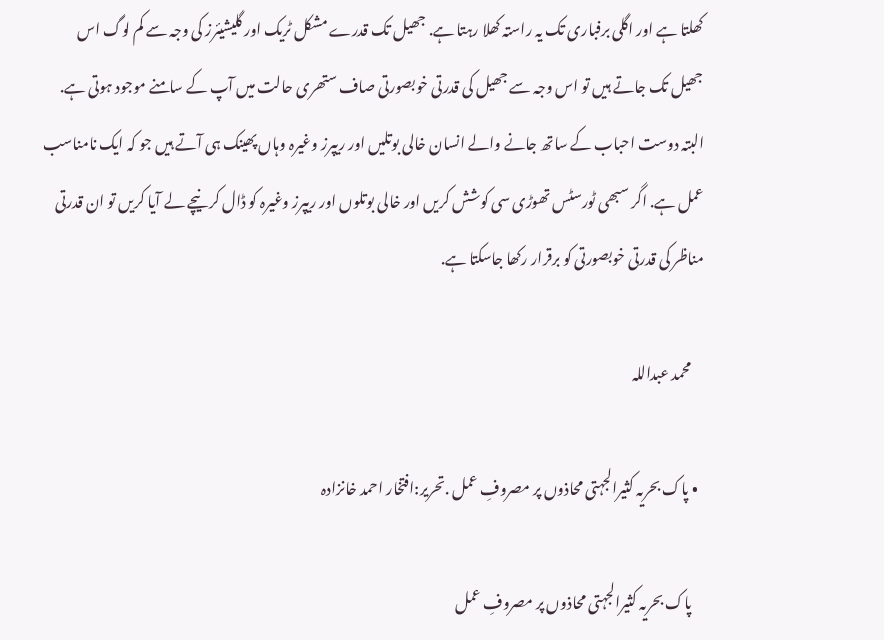کھلتا ہے اور اگلی برفباری تک یہ راستہ کھلا رہتا ہے. جھیل تک قدرے مشکل ٹریک اور گلیشیئرز کی وجہ سے کم لوگ اس جھیل تک جاتے ہیں تو اس وجہ سے جھیل کی قدرتی خوبصورتی صاف ستھری حالت میں آپ کے سامنے موجود ہوتی ہے. البتہ دوست احباب کے ساتھ جانے والے انسان خالی بوتلیں اور ریپرز وغیرہ وہاں پھینک ہی آتے ہیں جو کہ ایک نامناسب عمل ہے. اگر سبھی ٹورسٹس تھوڑی سی کوشش کریں اور خالی بوتلوں اور ریپرز وغیرہ کو ڈال کر نیچے لے آیا کریں تو ان قدرتی مناظر کی قدرتی خوبصورتی کو برقرار رکھا جاسکتا ہے.

    محمد عبداللہ

  • پاک بحریہ کثیرالجہتی محاذوں پر مصروفِ عمل .تحریر:افتخار احمد خانزادہ

    پاک بحریہ کثیرالجہتی محاذوں پر مصروفِ عمل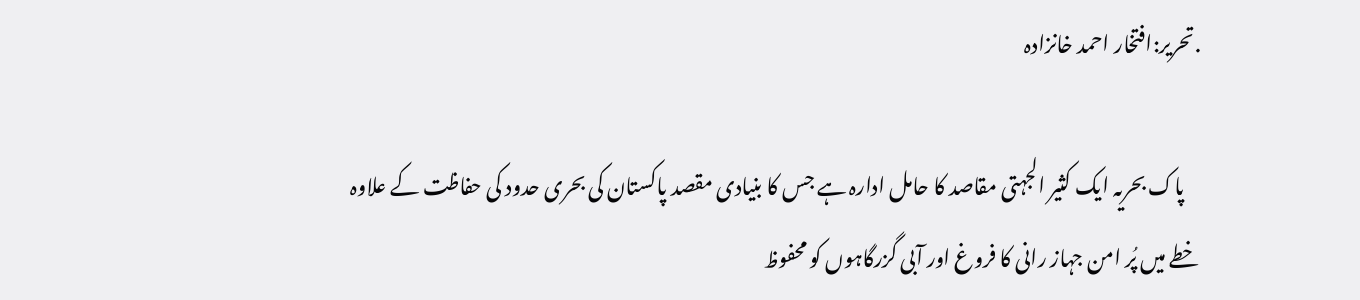.تحریر:افتخار احمد خانزادہ

    پاک بحریہ ایک کثیر الجہتی مقاصد کا حامل ادارہ ہے جس کا بنیادی مقصد پاکستان کی بحری حدود کی حفاظت کے علاوہ خطے میں پُر امن جہاز رانی کا فروغ اور آبی گزرگاہوں کو محفوظ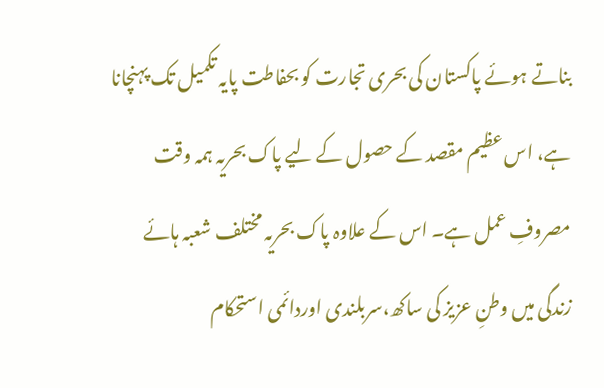بناتے ہوئے پاکستان کی بحری تجارت کو بحفاطت پایہ تکمیل تک پہنچانا ہے، اس عظیم مقصد کے حصول کے لیے پاک بحریہ ہمہ وقت مصروفِ عمل ہے۔ اس کے علاوہ پاک بحریہ مختلف شعبہ ہائے زندگی میں وطنِ عزیز کی ساکھ،سربلندی اوردائمی استحکام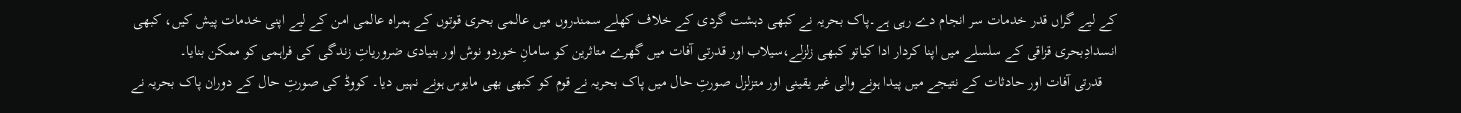کے لیے گراں قدر خدمات سر انجام دے رہی ہے۔پاک بحریہ نے کبھی دہشت گردی کے خلاف کھلے سمندروں میں عالمی بحری قوتوں کے ہمراہ عالمی امن کے لیے اپنی خدمات پیش کیں، کبھی انسدادِبحری قزاقی کے سلسلے میں اپنا کردار ادا کیاتو کبھی زلزلے،سیلاب اور قدرتی آفات میں گھرے متاثرین کو سامانِ خوردو نوش اور بنیادی ضروریاتِ زندگی کی فراہمی کو ممکن بنایا۔
    قدرتی آفات اور حادثات کے نتیجے میں پیدا ہونے والی غیر یقینی اور متزلزل صورتِ حال میں پاک بحریہ نے قوم کو کبھی بھی مایوس ہونے نہیں دیا۔ کووڈ کی صورتِ حال کے دوران پاک بحریہ نے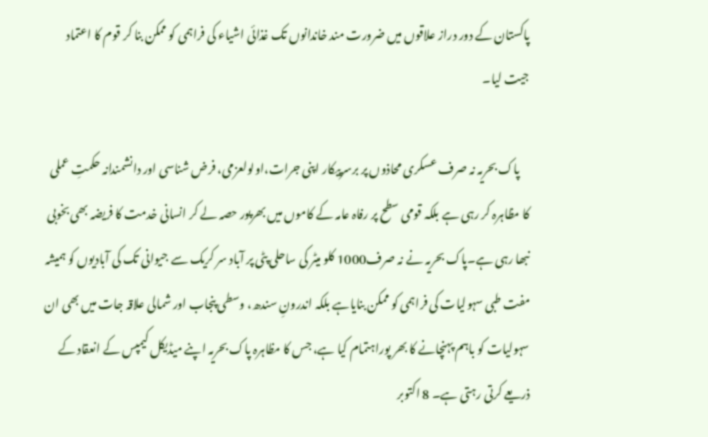پاکستان کے دور دراز علاقوں میں ضرورت مند خاندانوں تک غذائی اشیاء کی فراہمی کو ممکن بنا کر قوم کا اعتماد جیت لیا۔

    پاک بحریہ نہ صرف عسکری محاذوں پر برسرپیکار اپنی جرات،اولولعزمی، فرض شناسی اور دانشمندانہ حکمتِ عملی کا مظاہرہ کر رہی ہے بلکہ قومی سطح پر رفاہ عامہ کے کاموں میں بھرپور حصہ لے کر انسانی خدمت کا فریضہ بھی بخوبی نبھا رہی ہے۔پاک بحریہ نے نہ صرف1000 کلو میٹر کی ساحلی پٹی پر آباد سر کریک سے جیوانی تک کی آبادیوں کو ہمیشہ مفت طبی سہولیات کی فراہمی کو ممکن بنایاہے بلکہ اندرونِ سندھ، وسطی پنجاب اور شمالی علاقہ جات میں بھی ان سہولیات کو باہم پہنچانے کا بھر پوراہتمام کیا ہے، جس کا مظاہرہ پاک بحریہ اپنے میڈیکل کیمپس کے انعقاد کے ذریعے کرتی رہتی ہے۔ 8 اکتوبر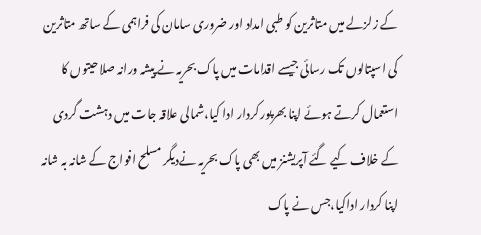کے زلزلے میں متاثرین کو طبی امداد اور ضروری سامان کی فراہمی کے ساتھ متاثرین کی اسپتالوں تک رسائی جیسے اقدامات میں پاک بحریہ نے پیشہ ورانہ صلاحیتوں کا استعمال کرتے ہوئے اپنا بھرپور کردار ادا کیا،شمالی علاقہ جات میں دہشت گردی کے خلاف کیے گئے آپریشنز میں بھی پاک بحریہ نےدیگر مسلح افواج کے شانہ بہ شانہ اپنا کردار اداکیا،جس نے پاک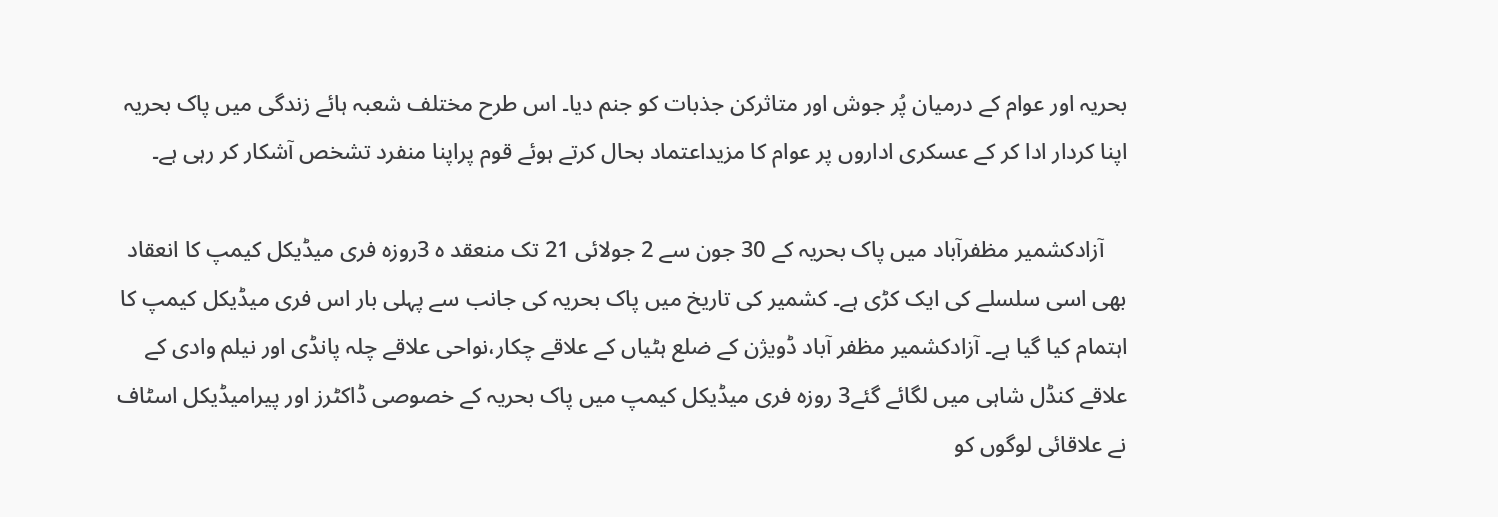بحریہ اور عوام کے درمیان پُر جوش اور متاثرکن جذبات کو جنم دیا۔ اس طرح مختلف شعبہ ہائے زندگی میں پاک بحریہ اپنا کردار ادا کر کے عسکری اداروں پر عوام کا مزیداعتماد بحال کرتے ہوئے قوم پراپنا منفرد تشخص آشکار کر رہی ہے۔

    آزادکشمیر مظفرآباد میں پاک بحریہ کے 30 جون سے 2 جولائی 21 تک منعقد ہ 3روزہ فری میڈیکل کیمپ کا انعقاد بھی اسی سلسلے کی ایک کڑی ہے۔ کشمیر کی تاریخ میں پاک بحریہ کی جانب سے پہلی بار اس فری میڈیکل کیمپ کا اہتمام کیا گیا ہے۔ آزادکشمیر مظفر آباد ڈویژن کے ضلع ہٹیاں کے علاقے چکار،نواحی علاقے چلہ پانڈی اور نیلم وادی کے علاقے کنڈل شاہی میں لگائے گئے3 روزہ فری میڈیکل کیمپ میں پاک بحریہ کے خصوصی ڈاکٹرز اور پیرامیڈیکل اسٹاف نے علاقائی لوگوں کو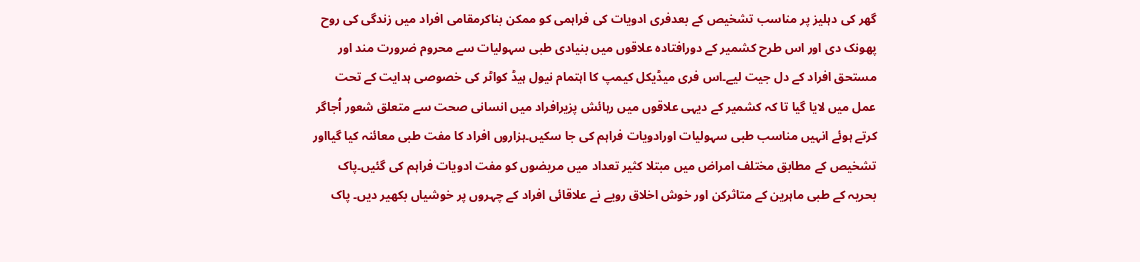گھر کی دہلیز پر مناسب تشخیص کے بعدفری ادویات کی فراہمی کو ممکن بناکرمقامی افراد میں زندگی کی روح پھونک دی اور اس طرح کشمیر کے دورافتادہ علاقوں میں بنیادی طبی سہولیات سے محروم ضرورت مند اور مستحق افراد کے دل جیت لیے۔اس فری میڈیکل کیمپ کا اہتمام نیول ہیڈ کواٹر کی خصوصی ہدایت کے تحت عمل میں لایا گیا تا کہ کشمیر کے دیہی علاقوں میں رہائش پزیرافراد میں انسانی صحت سے متعلق شعور اُجاگر کرتے ہوئے انہیں مناسب طبی سہولیات اورادویات فراہم کی جا سکیں۔ہزاروں افراد کا مفت طبی معائنہ کیا گیااور تشخیص کے مطابق مختلف امراض میں مبتلا کثیر تعداد میں مریضوں کو مفت ادویات فراہم کی گئیں۔پاک بحریہ کے طبی ماہرین کے متاثرکن اور خوش اخلاق رویے نے علاقائی افراد کے چہروں پر خوشیاں بکھیر دیں۔ پاک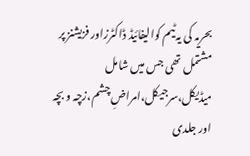بحریہ کی یہ ٹیم کوالیفائیڈ ڈاکٹرزاور فزیشنز پر مشتمل تھی جس میں شامل میڈیکل،سرجیکل،امراضِ چشم،زچہ و بچہ اور جلدی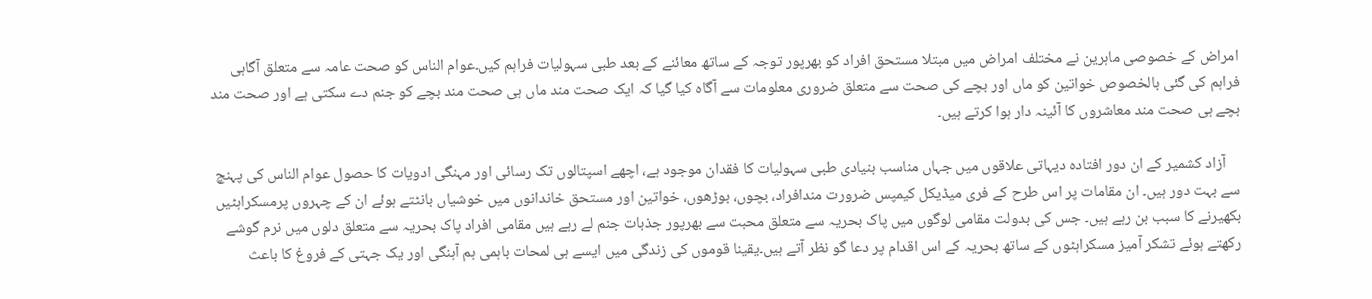امراض کے خصوصی ماہرین نے مختلف امراض میں مبتلا مستحق افراد کو بھرپور توجہ کے ساتھ معائنے کے بعد طبی سہولیات فراہم کیں۔عوام الناس کو صحت عامہ سے متعلق آگاہی فراہم کی گئی بالخصوص خواتین کو ماں اور بچے کی صحت سے متعلق ضروری معلومات سے آگاہ کیا گیا کہ ایک صحت مند ماں ہی صحت مند بچے کو جنم دے سکتی ہے اور صحت مند بچے ہی صحت مند معاشروں کا آئینہ دار ہوا کرتے ہیں۔

    آزاد کشمیر کے ان دور افتادہ دیہاتی علاقوں میں جہاں مناسب بنیادی طبی سہولیات کا فقدان موجود ہے، اچھے اسپتالوں تک رسائی اور مہنگی ادویات کا حصول عوام الناس کی پہنچ سے بہت دور ہیں۔ ان مقامات پر اس طرح کے فری میڈیکل کیمپس ضرورت مندافراد، بچوں، بوڑھوں، خواتین اور مستحق خاندانوں میں خوشیاں بانٹتے ہوئے ان کے چہروں پرمسکراہٹیں بکھیرنے کا سبب بن رہے ہیں۔ جس کی بدولت مقامی لوگوں میں پاک بحریہ سے متعلق محبت سے بھرپور جذبات جنم لے رہے ہیں مقامی افراد پاک بحریہ سے متعلق دلوں میں نرم گوشے رکھتے ہوئے تشکر آمیز مسکراہٹوں کے ساتھ بحریہ کے اس اقدام پر دعا گو نظر آتے ہیں۔یقینا قوموں کی زندگی میں ایسے ہی لمحات باہمی ہم آہنگی اور یک جہتی کے فروغ کا باعث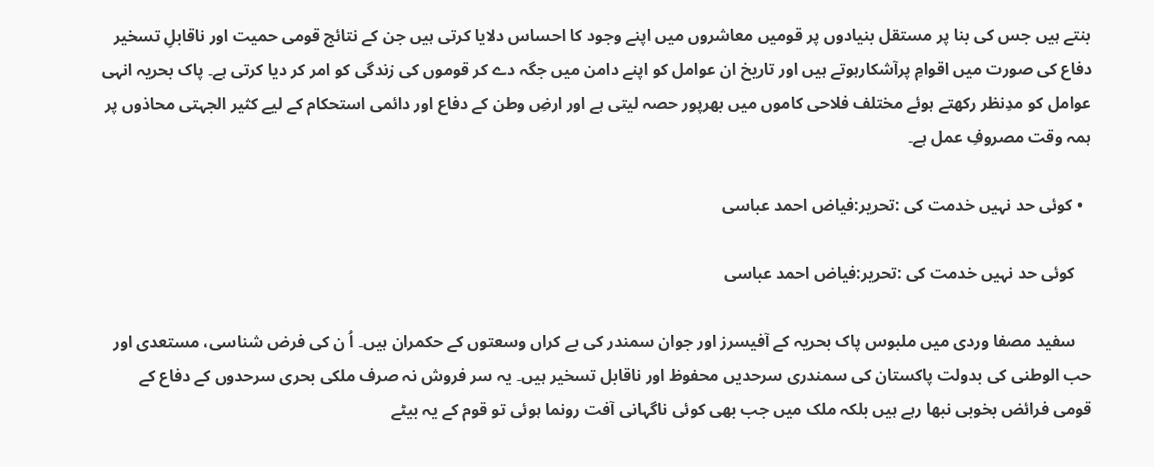بنتے ہیں جس کی بنا پر مستقل بنیادوں پر قومیں معاشروں میں اپنے وجود کا احساس دلایا کرتی ہیں جن کے نتائج قومی حمیت اور ناقابلِ تسخیر دفاع کی صورت میں اقوامِ پرآشکارہوتے ہیں اور تاریخ ان عوامل کو اپنے دامن میں جگہ دے کر قوموں کی زندگی کو امر کر دیا کرتی ہے۔ پاک بحریہ انہی عوامل کو مدِنظر رکھتے ہوئے مختلف فلاحی کاموں میں بھرپور حصہ لیتی ہے اور ارضِ وطن کے دفاع اور دائمی استحکام کے لیے کثیر الجہتی محاذوں پر ہمہ وقت مصروفِ عمل ہے۔

  • کوئی حد نہیں خدمت کی :تحریر:فیاض احمد عباسی

    کوئی حد نہیں خدمت کی :تحریر:فیاض احمد عباسی

    سفید مصفا وردی میں ملبوس پاک بحریہ کے آفیسرز اور جوان سمندر کی بے کراں وسعتوں کے حکمران ہیں۔ اُ ن کی فرض شناسی، مستعدی اور حب الوطنی کی بدولت پاکستان کی سمندری سرحدیں محفوظ اور ناقابل تسخیر ہیں۔ یہ سر فروش نہ صرف ملکی بحری سرحدوں کے دفاع کے قومی فرائض بخوبی نبھا رہے ہیں بلکہ ملک میں جب بھی کوئی ناگہانی آفت رونما ہوئی تو قوم کے یہ بیٹے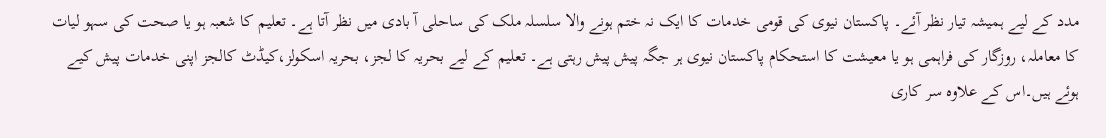مدد کے لیے ہمیشہ تیار نظر آئے۔ پاکستان نیوی کی قومی خدمات کا ایک نہ ختم ہونے والا سلسلہ ملک کی ساحلی آ بادی میں نظر آتا ہے۔ تعلیم کا شعبہ ہو یا صحت کی سہو لیات کا معاملہ، روزگار کی فراہمی ہو یا معیشت کا استحکام پاکستان نیوی ہر جگہ پیش پیش رہتی ہے۔ تعلیم کے لیے بحریہ کا لجز، بحریہ اسکولز،کیڈٹ کالجز اپنی خدمات پیش کیے ہوئے ہیں۔اس کے علاوہ سر کاری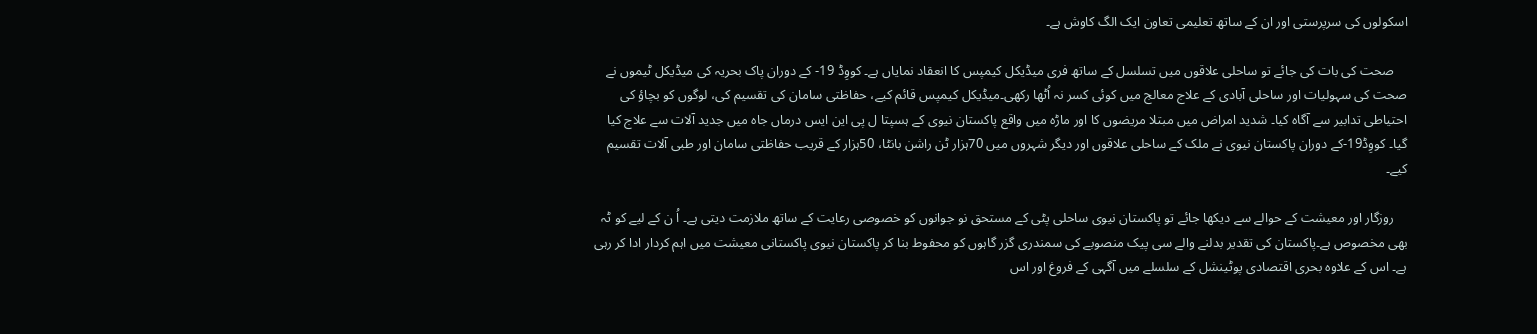اسکولوں کی سرپرستی اور ان کے ساتھ تعلیمی تعاون ایک الگ کاوش ہے۔

    صحت کی بات کی جائے تو ساحلی علاقوں میں تسلسل کے ساتھ فری میڈیکل کیمپس کا انعقاد نمایاں ہے۔ کووِڈ 19- کے دوران پاک بحریہ کی میڈیکل ٹیموں نے صحت کی سہولیات اور ساحلی آبادی کے علاج معالج میں کوئی کسر نہ اُٹھا رکھی۔میڈیکل کیمپس قائم کیے، حفاظتی سامان کی تقسیم کی، لوگوں کو بچاؤ کی احتیاطی تدابیر سے آگاہ کیا۔ شدید امراض میں مبتلا مریضوں کا اور ماڑہ میں واقع پاکستان نیوی کے ہسپتا ل پی این ایس درماں جاہ میں جدید آلات سے علاج کیا گیا۔ کووِڈ19-کے دوران پاکستان نیوی نے ملک کے ساحلی علاقوں اور دیگر شہروں میں 70ہزار ٹن راشن بانٹا، 50ہزار کے قریب حفاظتی سامان اور طبی آلات تقسیم کیے۔

    روزگار اور معیشت کے حوالے سے دیکھا جائے تو پاکستان نیوی ساحلی پٹی کے مستحق نو جوانوں کو خصوصی رعایت کے ساتھ ملازمت دیتی ہے۔ اُ ن کے لیے کو ٹہ بھی مخصوص ہے۔پاکستان کی تقدیر بدلنے والے سی پیک منصوبے کی سمندری گزر گاہوں کو محفوط بنا کر پاکستان نیوی پاکستانی معیشت میں اہم کردار ادا کر رہی ہے۔ اس کے علاوہ بحری اقتصادی پوٹینشل کے سلسلے میں آگہی کے فروغ اور اس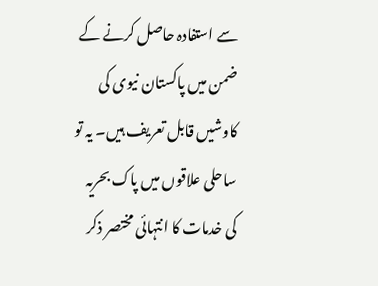سے استفادہ حاصل کرنے کے ضمن میں پاکستان نیوی کی کاوشیں قابل تعریف ہیں۔ یہ تو ساحلی علاقوں میں پاک بحریہ کی خدمات کا انتہائی مختصر ذکر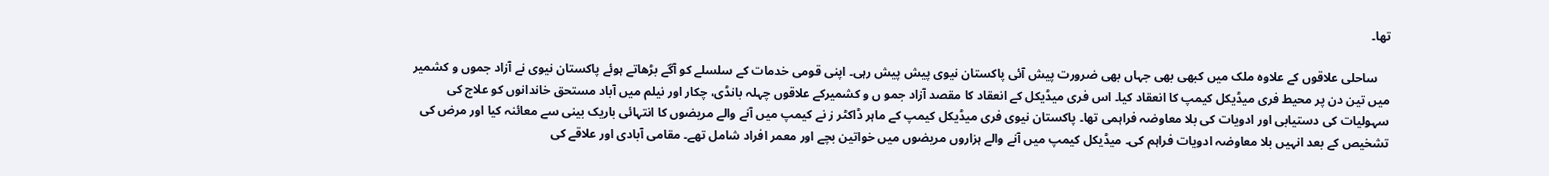تھا۔

    ساحلی علاقوں کے علاوہ ملک میں کبھی بھی جہاں بھی ضرورت پیش آئی پاکستان نیوی پیش پیش رہی۔ اپنی قومی خدمات کے سلسلے کو آگے بڑھاتے ہوئے پاکستان نیوی نے آزاد جموں و کشمیر میں تین دن پر محیط فری میڈیکل کیمپ کا انعقاد کیا۔ اس فری میڈیکل کے انعقاد کا مقصد آزاد جمو ں و کشمیرکے علاقوں چہلہ بانڈی، چکار اور نیلم میں آباد مستحق خاندانوں کو علاج کی سہولیات کی دستیابی اور ادویات کی بلا معاوضہ فراہمی تھا۔ پاکستان نیوی فری میڈیکل کیمپ کے ماہر ڈاکٹر ز نے کیمپ میں آنے والے مریضوں کا انتہائی باریک بینی سے معائنہ کیا اور مرض کی تشخیص کے بعد انہیں بلا معاوضہ ادویات فراہم کی۔ میڈیکل کیمپ میں آنے والے ہزاروں مریضوں میں خواتین بچے اور معمر افراد شامل تھے۔ مقامی آبادی اور علاقے کی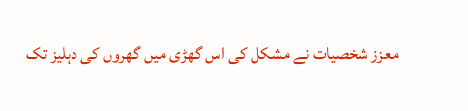معزز شخصیات نے مشکل کی اس گھڑی میں گھروں کی دہلیز تک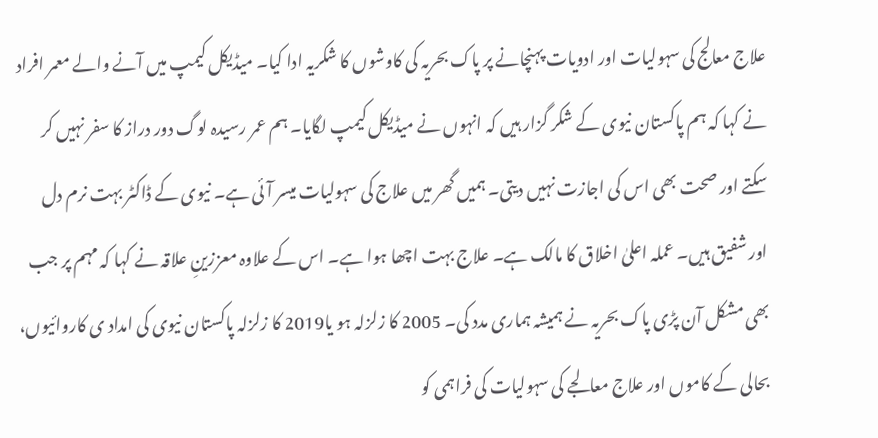علاج معالج کی سہولیات اور ادویات پہنچانے پر پاک بحریہ کی کاوشوں کا شکریہ ادا کیا۔ میڈیکل کیمپ میں آنے والے معمر افراد نے کہا کہ ہم پاکستان نیوی کے شکر گزار ہیں کہ انہوں نے میڈیکل کیمپ لگایا۔ ہم عمر رسیدہ لوگ دور دراز کا سفر نہیں کر سکتے اور صحت بھی اس کی اجازت نہیں دیتی۔ ہمیں گھر میں علاج کی سہولیات میسر آئی ہے۔ نیوی کے ڈاکٹر بہت نرم دل اور شفیق ہیں۔ عملہ اعلیٰ اخلاق کا مالک ہے۔ علاج بہت اچھا ہوا ہے۔ اس کے علاوہ معززینِ علاقہ نے کہا کہ مہم پر جب بھی مشکل آن پڑی پاک بحریہ نے ہمیشہ ہماری مدد کی۔ 2005 کا زلزلہ ہو یا2019 کا زلزلہ پاکستان نیوی کی امداد ی کاروائیوں، بحالی کے کاموں اور علاج معالجے کی سہولیات کی فراہمی کو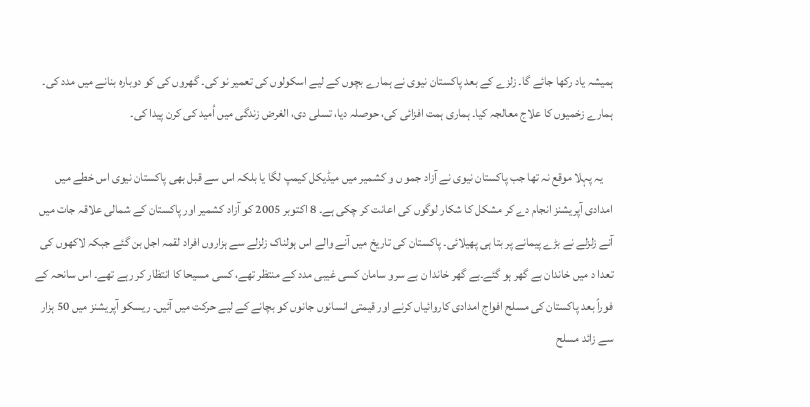ہمیشہ یاد رکھا جائے گا۔ زلزے کے بعد پاکستان نیوی نے ہمارے بچوں کے لیے اسکولوں کی تعمیر نو کی۔ گھروں کی کو دوبارہ بنانے میں مدد کی۔ ہمارے زخمیوں کا علاج معالجہ کیا۔ ہماری ہمت افزائی کی، حوصلہ دیا، تسلی دی، الغرض زندگی میں اُمید کی کرن پیدا کی۔

    یہ پہلا موقع نہ تھا جب پاکستان نیوی نے آزاد جمو ں و کشمیر میں میڈیکل کیمپ لگا یا بلکہ اس سے قبل بھی پاکستان نیوی اس خطے میں امدادی آپریشنز انجام دے کر مشکل کا شکار لوگوں کی اعانت کر چکی ہے۔ 8 اکتوبر 2005 کو آزاد کشمیر اور پاکستان کے شمالی علاقہ جات میں آنے زلزلے نے بڑے پیمانے پر بتا ہی پھیلائی۔ پاکستان کی تاریخ میں آنے والے اس ہولناک زلزلے سے ہزاروں افراد لقمہ اجل بن گئے جبکہ لاکھوں کی تعدا د میں خاندان بے گھر ہو گئے۔بے گھر خاندا ن بے سرو سامان کسی غیبی مدد کے منتظر تھے، کسی مسیحا کا انتظار کر رہے تھے۔ اس سانحہ کے فوراً بعد پاکستان کی مسلح افواج امدادی کاروائیاں کرنے اور قیمتی انسانوں جانوں کو بچانے کے لیے حرکت میں آئیں۔ ریسکو آپریشنز میں 50 ہزار سے زائد مسلح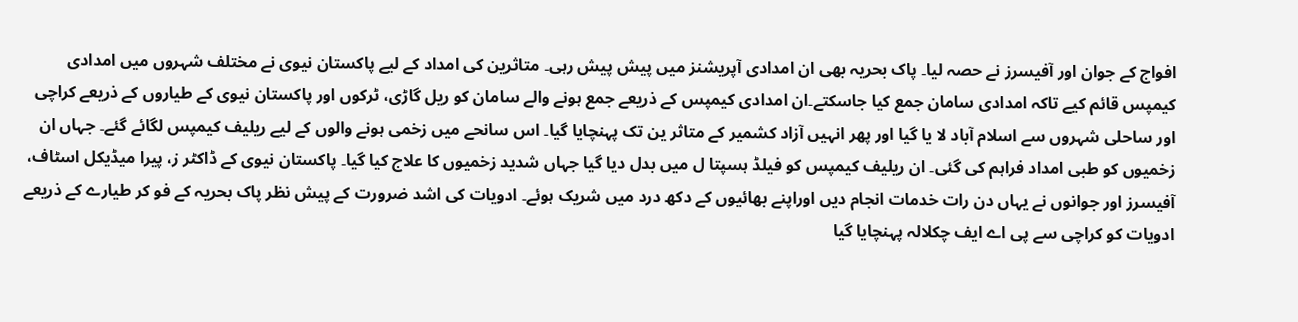افواج کے جوان اور آفیسرز نے حصہ لیا۔ پاک بحریہ بھی ان امدادی آپریشنز میں پیش پیش رہی۔ متاثرین کی امداد کے لیے پاکستان نیوی نے مختلف شہروں میں امدادی کیمپس قائم کیے تاکہ امدادی سامان جمع کیا جاسکتے۔ان امدادی کیمپس کے ذریعے جمع ہونے والے سامان کو ریل گاڑی، ٹرکوں اور پاکستان نیوی کے طیاروں کے ذریعے کراچی اور ساحلی شہروں سے اسلام آباد لا یا گیا اور پھر انہیں آزاد کشمیر کے متاثر ین تک پہنچایا گیا۔ اس سانحے میں زخمی ہونے والوں کے لیے ریلیف کیمپس لگائے گئے۔ جہاں ان زخمیوں کو طبی امداد فراہم کی گئی۔ ان ریلیف کیمپس کو فیلڈ ہسپتا ل میں بدل دیا گیا جہاں شدید زخمیوں کا علاج کیا گیا۔ پاکستان نیوی کے ڈاکٹر ز، پیرا میڈیکل اسٹاف، آفیسرز اور جوانوں نے یہاں دن رات خدمات انجام دیں اوراپنے بھائیوں کے دکھ درد میں شریک ہوئے۔ ادویات کی اشد ضرورت کے پیش نظر پاک بحریہ کے فو کر طیارے کے ذریعے ادویات کو کراچی سے پی اے ایف چکلالہ پہنچایا گیا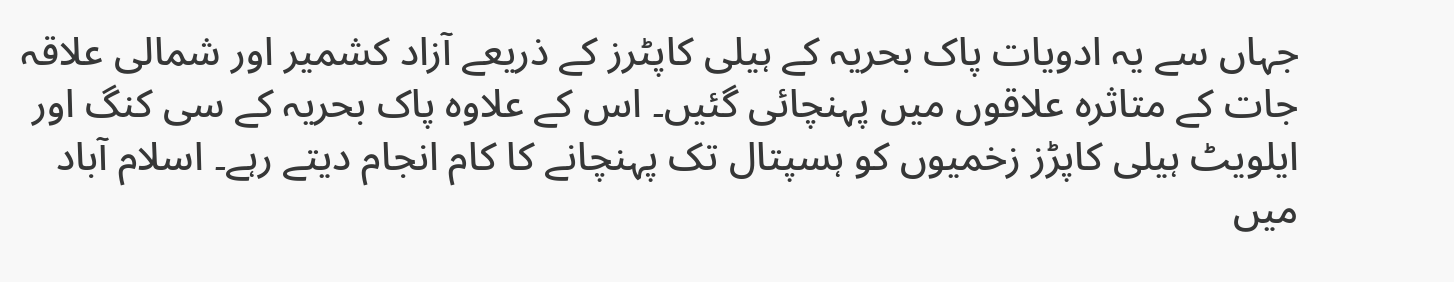جہاں سے یہ ادویات پاک بحریہ کے ہیلی کاپٹرز کے ذریعے آزاد کشمیر اور شمالی علاقہ جات کے متاثرہ علاقوں میں پہنچائی گئیں۔ اس کے علاوہ پاک بحریہ کے سی کنگ اور ایلویٹ ہیلی کاپڑز زخمیوں کو ہسپتال تک پہنچانے کا کام انجام دیتے رہے۔ اسلام آباد میں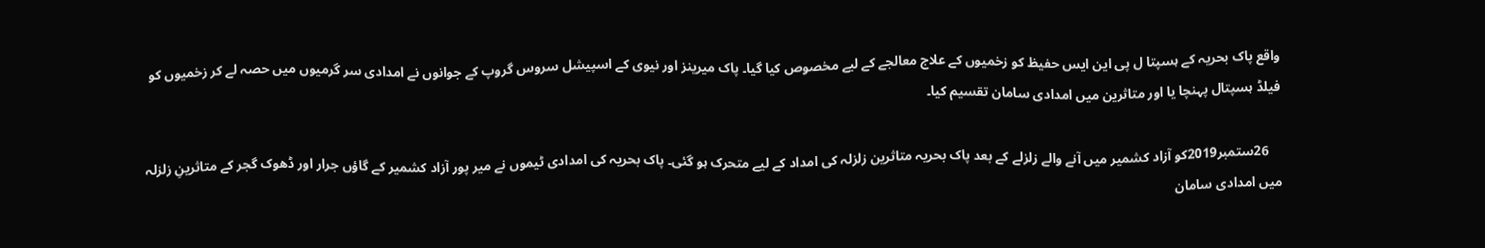واقع پاک بحریہ کے ہسپتا ل پی این ایس حفیظ کو زخمیوں کے علاج معالجے کے لیے مخصوص کیا گیا۔ پاک میرینز اور نیوی کے اسپیشل سروس گروپ کے جوانوں نے امدادی سر گرمیوں میں حصہ لے کر زخمیوں کو فیلڈ ہسپتال پہنچا یا اور متاثرین میں امدادی سامان تقسیم کیا۔

    26ستمبر2019کو آزاد کشمیر میں آنے والے زلزلے کے بعد پاک بحریہ متاثرین زلزلہ کی امداد کے لیے متحرک ہو گئی۔ پاک بحریہ کی امدادی ٹیموں نے میر پور آزاد کشمیر کے گاؤں جرار اور ڈھوک گجر کے متاثرینِ زلزلہ میں امدادی سامان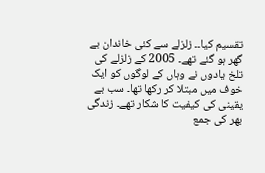تقسیم کیا۔۔ زلزلے سے کئی خاندان بے گھر ہو گئے تھے۔ 2005 کے زلزلے کی تلخ یادوں نے وہاں کے لوگوں کو ایک خوف میں مبتلا کر رکھا تھا۔ سب بے یقینی کی کیفیت کا شکار تھے۔ زندگی بھر کی جمع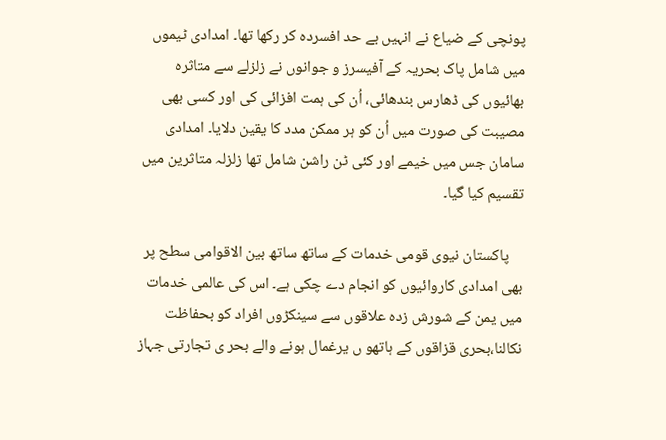پونچی کے ضیاع نے انہیں بے حد افسردہ کر رکھا تھا۔ امدادی ٹیموں میں شامل پاک بحریہ کے آفیسرز و جوانوں نے زلزلے سے متاثرہ بھائیوں کی ڈھارس بندھائی، اُن کی ہمت افزائی کی اور کسی بھی مصیبت کی صورت میں اُن کو ہر ممکن مدد کا یقین دلایا۔ امدادی سامان جس میں خیمے اور کئی ٹن راشن شامل تھا زلزلہ متاثرین میں تقسیم کیا گیا۔

    پاکستان نیوی قومی خدمات کے ساتھ ساتھ بین الاقوامی سطح پر بھی امدادی کاروائیوں کو انجام دے چکی ہے۔ اس کی عالمی خدمات میں یمن کے شورش زدہ علاقوں سے سینکڑوں افراد کو بحفاظت نکالنا،بحری قزاقوں کے ہاتھو ں یرغمال ہونے والے بحر ی تجارتی جہاز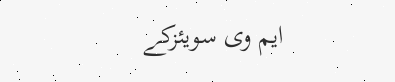ایم وی سویئزکے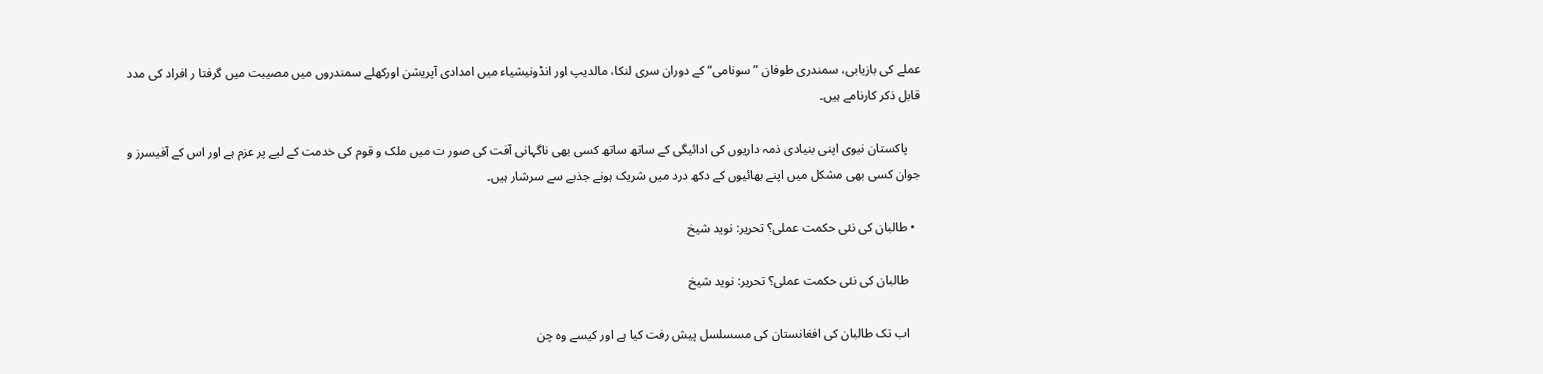عملے کی بازیابی، سمندری طوفان ”سونامی“ کے دوران سری لنکا، مالدیپ اور انڈونیشیاء میں امدادی آپریشن اورکھلے سمندروں میں مصیبت میں گرفتا ر افراد کی مدد قابل ذکر کارنامے ہیں۔

    پاکستان نیوی اپنی بنیادی ذمہ داریوں کی ادائیگی کے ساتھ ساتھ کسی بھی ناگہانی آفت کی صور ت میں ملک و قوم کی خدمت کے لیے پر عزم ہے اور اس کے آفیسرز و جوان کسی بھی مشکل میں اپنے بھائیوں کے دکھ درد میں شریک ہونے جذبے سے سرشار ہیں۔

  • طالبان کی نئی حکمت عملی؟ تحریر: نوید شیخ

    طالبان کی نئی حکمت عملی؟ تحریر: نوید شیخ

    اب تک طالبان کی افغانستان کی مسسلسل پیش رفت کیا ہے اور کیسے وہ چن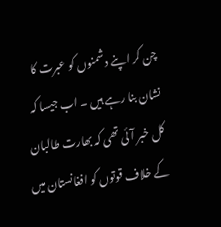چن کر اپنے دشمنوں کو عبرت کا نشان بنا رہے ہیں ۔ اب جیسا کہ کل خبر آئی تھی کہ بھارت طالبان کے خلاف قوتوں کو افغانستان میں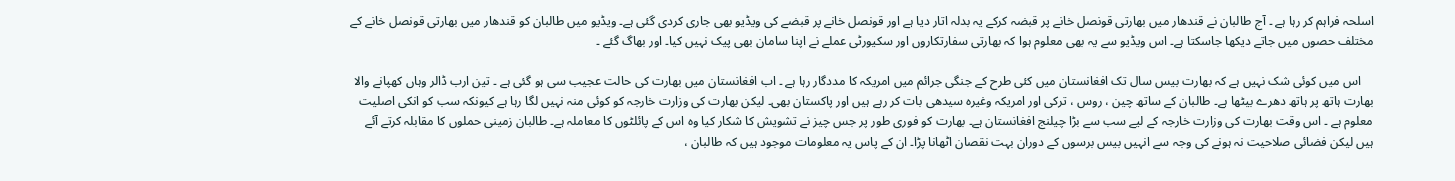اسلحہ فراہم کر رہا ہے ۔ آج طالبان نے قندھار میں بھارتی قونصل خانے پر قبضہ کرکے یہ بدلہ اتار دیا ہے اور قونصل خانے پر قبضے کی ویڈیو بھی جاری کردی گئی ہے۔ ویڈیو میں طالبان کو قندھار میں بھارتی قونصل خانے کے مختلف حصوں میں جاتے دیکھا جاسکتا ہے۔ اس ویڈیو سے یہ بھی معلوم ہوا کہ بھارتی سفارتکاروں اور سکیورٹی عملے نے اپنا سامان بھی پیک نہیں کیا۔ اور بھاگ گئے ۔

    اس میں کوئی شک نہیں ہے کہ بھارت بیس سال تک افغانستان میں کئی طرح کے جنگی جرائم میں امریکہ کا مددگار رہا ہے ۔ اب افغانستان میں بھارت کی حالت عجیب سی ہو گئی ہے ۔ تین ارب ڈالر وہاں کھپانے والا بھارت ہاتھ پر ہاتھ دھرے بیٹھا ہے۔ طالبان کے ساتھ چین ، روس ، ترکی اور امریکہ وغیرہ سیدھی بات کر رہے ہیں اور پاکستان بھی۔ لیکن بھارت کی وزارت خارجہ کو کوئی منہ نہیں لگا رہا ہے کیونکہ سب کو انکی اصلیت معلوم ہے ۔ اس وقت بھارت کی وزارت خارجہ کے لیے سب سے بڑا چیلنج افغانستان ہے۔ بھارت کو فوری طور پر جس چیز نے تشویش کا شکار کیا وہ اس کے پائلٹوں کا معاملہ ہے۔ طالبان زمینی حملوں کا مقابلہ کرتے آئے ہیں لیکن فضائی صلاحیت نہ ہونے کی وجہ سے انہیں بیس برسوں کے دوران بہت نقصان اٹھانا پڑا۔ ان کے پاس یہ معلومات موجود ہیں کہ طالبان ،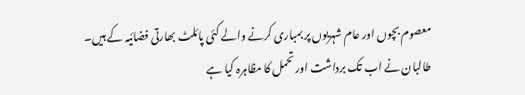معصوم بچوں اور عام شہریوں پر بمباری کرنے والے کئی پائلٹ بھارتی فضائیہ کے ہیں۔ طالبان نے اب تک برداشت اور تحمل کا مظاہرہ کیا ہے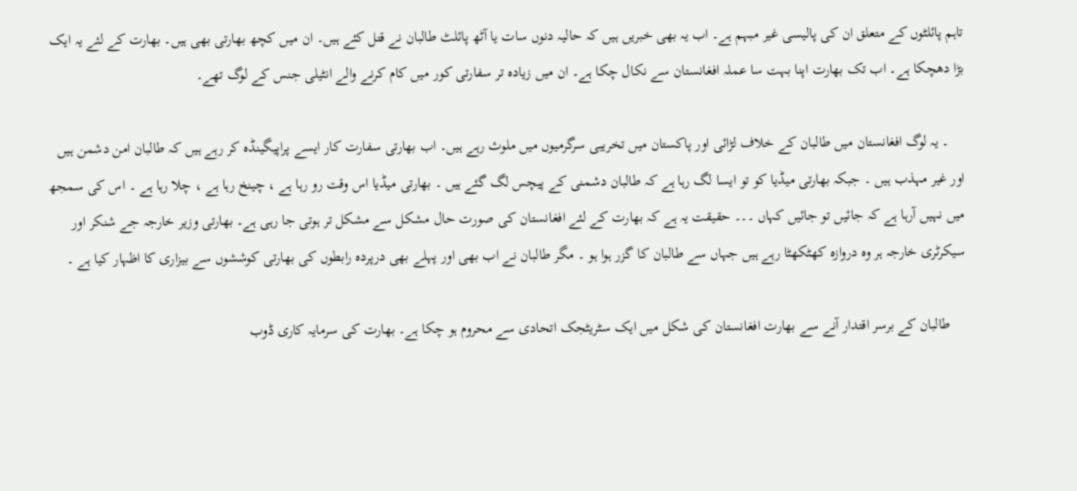تاہم پائلٹوں کے متعلق ان کی پالیسی غیر مبہم ہے۔ اب یہ بھی خبریں ہیں کہ حالیہ دنوں سات یا آٹھ پائلٹ طالبان نے قتل کئے ہیں۔ ان میں کچھ بھارتی بھی ہیں۔ بھارت کے لئے یہ ایک بڑا دھچکا ہے۔ اب تک بھارت اپنا بہت سا عملہ افغانستان سے نکال چکا ہے۔ ان میں زیادہ تر سفارتی کور میں کام کرنے والے انٹیلی جنس کے لوگ تھے۔

    ۔ یہ لوگ افغانستان میں طالبان کے خلاف لڑائی اور پاکستان میں تخریبی سرگرمیوں میں ملوث رہے ہیں۔ اب بھارتی سفارت کار ایسے پراپیگینڈہ کر رہے ہیں کہ طالبان امن دشمن ہیں اور غیر مہذب ہیں ۔ جبکہ بھارتی میڈیا کو تو ایسا لگ رہا ہے کہ طالبان دشمنی کے پیچس لگ گئے ہیں ۔ بھارتی میڈیا اس وقت رو رہا ہے ، چینخ رہا ہے ، چلا رہا ہے ۔ اس کی سمجھ میں نہیں آرہا ہے کہ جائیں تو جائیں کہاں ۔۔۔ حقیقت یہ ہے کہ بھارت کے لئے افغانستان کی صورت حال مشکل سے مشکل تر ہوتی جا رہی ہے۔ بھارتی وزیر خارجہ جے شنکر اور سیکرٹری خارجہ ہر وہ دروازہ کھٹکھٹا رہے ہیں جہاں سے طالبان کا گزر ہوا ہو ۔ مگر طالبان نے اب بھی اور پہلے بھی درپردہ رابطوں کی بھارتی کوششوں سے بیزاری کا اظہار کیا ہے ۔

    طالبان کے برسر اقتدار آنے سے بھارت افغانستان کی شکل میں ایک سٹریٹجک اتحادی سے محروم ہو چکا ہے۔ بھارت کی سرمایہ کاری ڈوب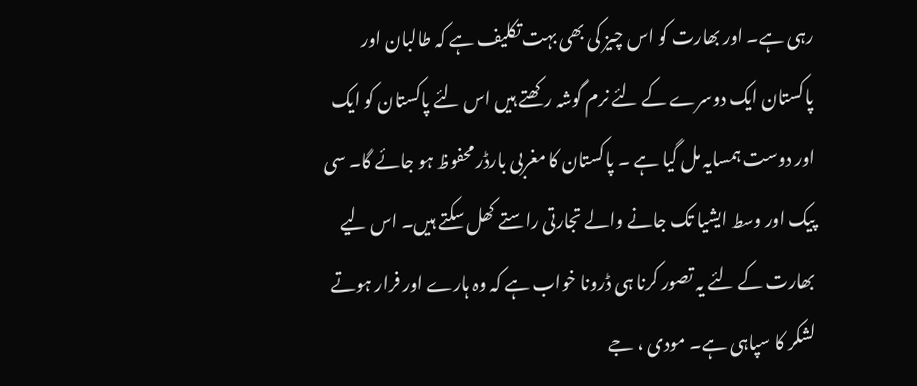رہی ہے۔ اور بھارت کو اس چیز کی بھی بہت تکلیف ہے کہ طالبان اور پاکستان ایک دوسرے کے لئے نرم گوشہ رکھتے ہیں اس لئے پاکستان کو ایک اور دوست ہمسایہ مل گیا ہے ۔ پاکستان کا مغربی بارڈر محفوظ ہو جائے گا۔ سی پیک اور وسط ایشیا تک جانے والے تجارتی راستے کھل سکتے ہیں۔ اس لیے بھارت کے لئے یہ تصور کرنا ہی ڈرونا خواب ہے کہ وہ ہارے اور فرار ہوتے لشکر کا سپاہی ہے۔ مودی ، جے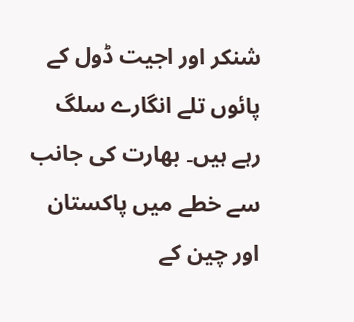شنکر اور اجیت ڈول کے پائوں تلے انگارے سلگ رہے ہیں۔ بھارت کی جانب سے خطے میں پاکستان اور چین کے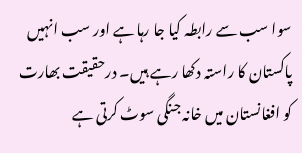سوا سب سے رابطہ کیا جا رہا ہے اور سب انہیں پاکستان کا راستہ دکھا رہے ہیں۔ درحقیقت بھارت کو افغانستان میں خانہ جنگی سوٹ کرتی ہے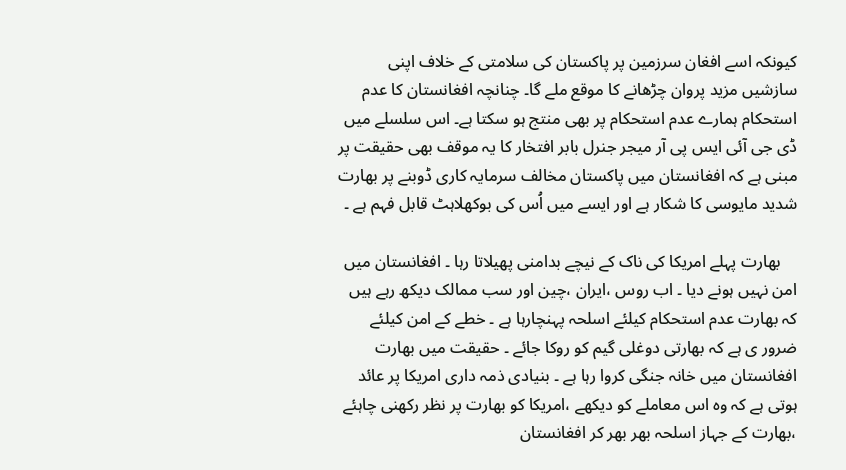کیونکہ اسے افغان سرزمین پر پاکستان کی سلامتی کے خلاف اپنی سازشیں مزید پروان چڑھانے کا موقع ملے گا۔ چنانچہ افغانستان کا عدم استحکام ہمارے عدم استحکام پر بھی منتج ہو سکتا ہے۔ اس سلسلے میں ڈی جی آئی ایس پی آر میجر جنرل بابر افتخار کا یہ موقف بھی حقیقت پر مبنی ہے کہ افغانستان میں پاکستان مخالف سرمایہ کاری ڈوبنے پر بھارت شدید مایوسی کا شکار ہے اور ایسے میں اُس کی بوکھلاہٹ قابل فہم ہے ۔

    بھارت پہلے امریکا کی ناک کے نیچے بدامنی پھیلاتا رہا ۔ افغانستان میں امن نہیں ہونے دیا ۔ اب روس ،ایران ،چین اور سب ممالک دیکھ رہے ہیں کہ بھارت عدم استحکام کیلئے اسلحہ پہنچارہا ہے ۔ خطے کے امن کیلئے ضرور ی ہے کہ بھارتی دوغلی گیم کو روکا جائے ۔ حقیقت میں بھارت افغانستان میں خانہ جنگی کروا رہا ہے ۔ بنیادی ذمہ داری امریکا پر عائد ہوتی ہے کہ وہ اس معاملے کو دیکھے ،امریکا کو بھارت پر نظر رکھنی چاہئے ،بھارت کے جہاز اسلحہ بھر بھر کر افغانستان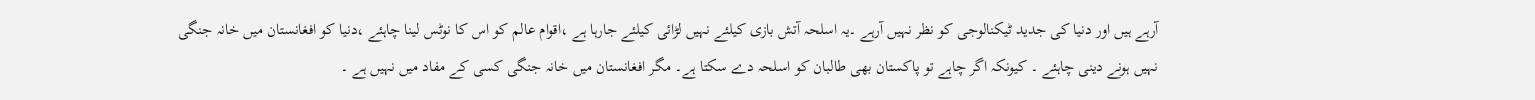آرہے ہیں اور دنیا کی جدید ٹیکنالوجی کو نظر نہیں آرہے ۔یہ اسلحہ آتش بازی کیلئے نہیں لڑائی کیلئے جارہا ہے ،اقوام عالم کو اس کا نوٹس لینا چاہئے ،دنیا کو افغانستان میں خانہ جنگی نہیں ہونے دینی چاہئے ۔ کیونکہ اگر چاہے تو پاکستان بھی طالبان کو اسلحہ دے سکتا ہے۔ مگر افغانستان میں خانہ جنگی کسی کے مفاد میں نہیں ہے ۔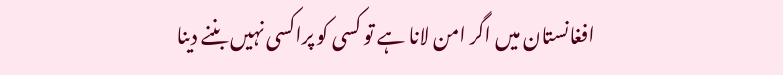افغانستان میں اگر امن لانا ہے تو کسی کو پراکسی نہیں بننے دینا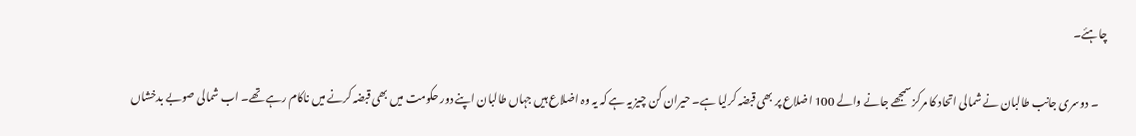چاہئے۔

    ۔ دوسری جانب طالبان نے شمالی اتحاد کا مرکز سمجھے جانے والے 100 اضلاع پر بھی قبضہ کرلیا ہے۔ حیران کن چیز یہ ہے کہ یہ وہ اضلاع ہیں جہاں طالبان اپنے دور حکومت میں بھی قبضہ کرنے میں ناکام رہے تھے۔ اب شمالی صوبے بدخشاں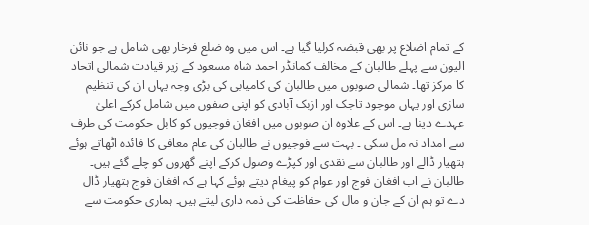کے تمام اضلاع پر بھی قبضہ کرلیا گیا ہے۔ اس میں وہ ضلع فرخار بھی شامل ہے جو نائن الیون سے پہلے طالبان کے مخالف کمانڈر احمد شاہ مسعود کے زیر قیادت شمالی اتحاد کا مرکز تھا۔ شمالی صوبوں میں طالبان کی کامیابی کی بڑی وجہ یہاں ان کی تنظیم سازی اور یہاں موجود تاجک اور ازبک آبادی کو اپنی صفوں میں شامل کرکے اعلیٰ عہدے دینا ہے۔ اس کے علاوہ ان صوبوں میں افغان فوجیوں کو کابل حکومت کی طرف سے امداد نہ مل سکی ۔ بہت سے فوجیوں نے طالبان کی عام معافی کا فائدہ اٹھاتے ہوئے ہتھیار ڈالے اور طالبان سے نقدی اور کپڑے وصول کرکے اپنے گھروں کو چلے گئے ہیں۔ طالبان نے اب افغان فوج اور عوام کو پیغام دیتے ہوئے کہا ہے کہ افغان فوج ہتھیار ڈال دے تو ہم ان کے جان و مال کی حفاظت کی ذمہ داری لیتے ہیں۔ ہماری حکومت سے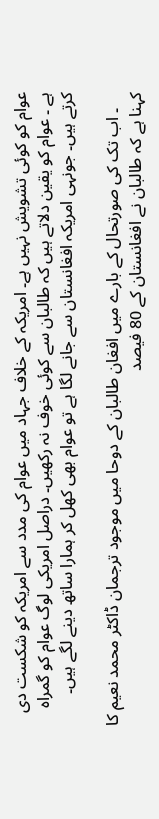عوام کو کوئی تشویش نہیں ہے۔ امریکہ کے خلاف جہاد میں عوام کی مدد سے امریکہ کو شکست دی ہے ۔ عوام کو یقین دلاتے ہیں کہ طالبان سے کوئی خوف نہ رکھیں۔ دراصل امریکی لوگ عوام کو گمراہ کرتے ہیں۔ جونہی امریکہ افغانستان سے جانے لگا ہے تو عوام بھی کھل کر ہمارا ساتھ دینے لگے ہیں۔

    ۔ اب تک کی صورتحال کے بارے میں افغان طالبان کے دوحا میں موجود ترجمان ڈاکٹر محمد نعیم کا کہنا ہے کہ طالبان نے افغانستان کے 80 فیصد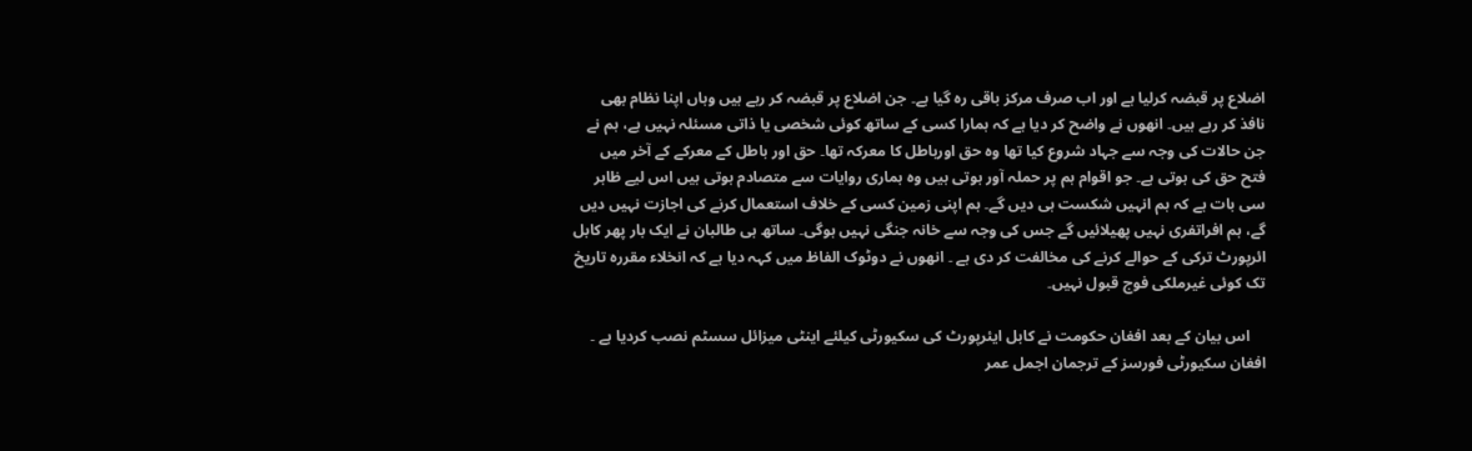اضلاع پر قبضہ کرلیا ہے اور اب صرف مرکز باقی رہ گیا ہے۔ جن اضلاع پر قبضہ کر رہے ہیں وہاں اپنا نظام بھی نافذ کر رہے ہیں۔ انھوں نے واضح کر دیا ہے کہ ہمارا کسی کے ساتھ کوئی شخصی یا ذاتی مسئلہ نہیں ہے، ہم نے جن حالات کی وجہ سے جہاد شروع کیا تھا وہ حق اورباطل کا معرکہ تھا۔ حق اور باطل کے معرکے کے آخر میں فتح حق کی ہوتی ہے۔ جو اقوام ہم پر حملہ آور ہوتی ہیں وہ ہماری روایات سے متصادم ہوتی ہیں اس لیے ظاہر سی بات ہے کہ ہم انہیں شکست ہی دیں گے۔ ہم اپنی زمین کسی کے خلاف استعمال کرنے کی اجازت نہیں دیں گے، ہم افراتفری نہیں پھیلائیں گے جس کی وجہ سے خانہ جنگی نہیں ہوگی۔ ساتھ ہی طالبان نے ایک بار پھر کابل ائرپورٹ ترکی کے حوالے کرنے کی مخالفت کر دی ہے ۔ انھوں نے دوٹوک الفاظ میں کہہ دیا ہے کہ انخلاء مقررہ تاریخ تک کوئی غیرملکی فوج قبول نہیں۔

    اس بیان کے بعد افغان حکومت نے کابل ایئرپورٹ کی سکیورٹی کیلئے اینٹی میزائل سسٹم نصب کردیا ہے ۔ افغان سکیورٹی فورسز کے ترجمان اجمل عمر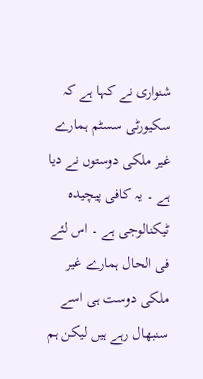شنواری نے کہا ہے کہ سکیورٹی سسٹم ہمارے غیر ملکی دوستوں نے دیا ہے ۔ یہ کافی پیچیدہ ٹیکنالوجی ہے ۔ اس لئے فی الحال ہمارے غیر ملکی دوست ہی اسے سنبھال رہے ہیں لیکن ہم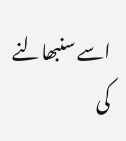اسے سنبھالنے کی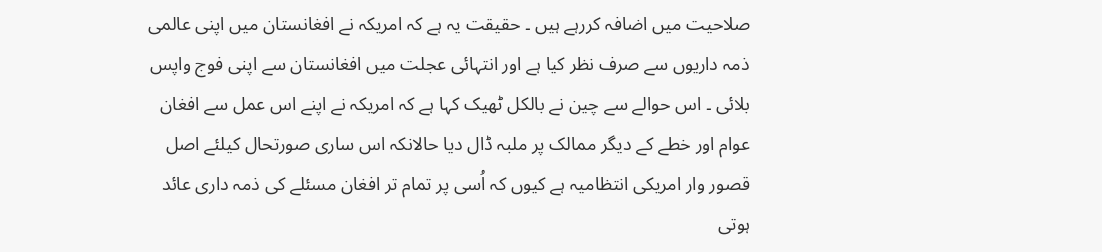صلاحیت میں اضافہ کررہے ہیں ۔ حقیقت یہ ہے کہ امریکہ نے افغانستان میں اپنی عالمی ذمہ داریوں سے صرف نظر کیا ہے اور انتہائی عجلت میں افغانستان سے اپنی فوج واپس بلائی ۔ اس حوالے سے چین نے بالکل ٹھیک کہا ہے کہ امریکہ نے اپنے اس عمل سے افغان عوام اور خطے کے دیگر ممالک پر ملبہ ڈال دیا حالانکہ اس ساری صورتحال کیلئے اصل قصور وار امریکی انتظامیہ ہے کیوں کہ اُسی پر تمام تر افغان مسئلے کی ذمہ داری عائد ہوتی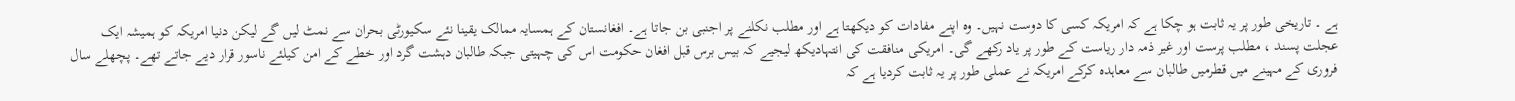ہے ۔ تاریخی طور پر یہ ثابت ہو چکا ہے کہ امریکہ کسی کا دوست نہیں۔ وہ اپنے مفادات کو دیکھتا ہے اور مطلب نکلنے پر اجنبی بن جاتا ہے۔ افغانستان کے ہمسایہ ممالک یقینا نئے سکیورٹی بحران سے نمٹ لیں گے لیکن دنیا امریکہ کو ہمیشہ ایک عجلت پسند ، مطلب پرست اور غیر ذمہ دار ریاست کے طور پر یاد رکھے گی۔ امریکی منافقت کی انتہادیکھ لیجیے کہ بیس برس قبل افغان حکومت اس کی چہیتی جبکہ طالبان دہشت گرد اور خطے کے امن کیلئے ناسور قرار دیے جاتے تھے۔ پچھلے سال فروری کے مہینے میں قطرمیں طالبان سے معاہدہ کرکے امریکہ نے عملی طور پر یہ ثابت کردیا ہے کہ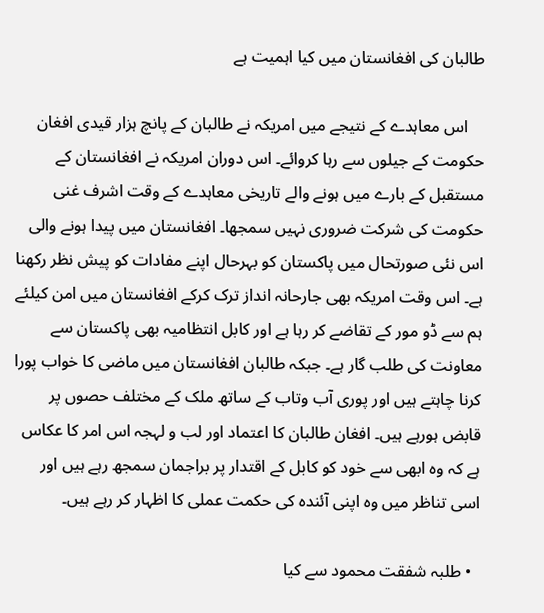طالبان کی افغانستان میں کیا اہمیت ہے

    اس معاہدے کے نتیجے میں امریکہ نے طالبان کے پانچ ہزار قیدی افغان حکومت کے جیلوں سے رہا کروائے۔ اس دوران امریکہ نے افغانستان کے مستقبل کے بارے میں ہونے والے تاریخی معاہدے کے وقت اشرف غنی حکومت کی شرکت ضروری نہیں سمجھا۔ افغانستان میں پیدا ہونے والی اس نئی صورتحال میں پاکستان کو بہرحال اپنے مفادات کو پیش نظر رکھنا ہے۔ اس وقت امریکہ بھی جارحانہ انداز ترک کرکے افغانستان میں امن کیلئے ہم سے ڈو مور کے تقاضے کر رہا ہے اور کابل انتظامیہ بھی پاکستان سے معاونت کی طلب گار ہے۔ جبکہ طالبان افغانستان میں ماضی کا خواب پورا کرنا چاہتے ہیں اور پوری آب وتاب کے ساتھ ملک کے مختلف حصوں پر قابض ہورہے ہیں۔ افغان طالبان کا اعتماد اور لب و لہجہ اس امر کا عکاس ہے کہ وہ ابھی سے خود کو کابل کے اقتدار پر براجمان سمجھ رہے ہیں اور اسی تناظر میں وہ اپنی آئندہ کی حکمت عملی کا اظہار کر رہے ہیں۔

  • طلبہ شفقت محمود سے کیا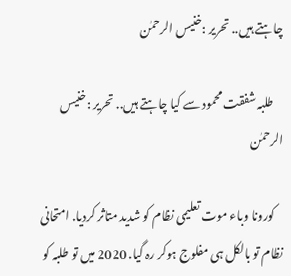چاہتے ہیں.. تحریر :خنیس الرحمٰن

    طلبہ شفقت محمود سے کیا چاہتے ہیں.. تحریر :خنیس الرحمٰن

    کورونا وباء موت تعلیمی نظام کو شدید متاثر کردیا. امتحانی نظام تو بالکل ہی مفلوج ہوکر رہ گیا. 2020 میں تو طلبہ کو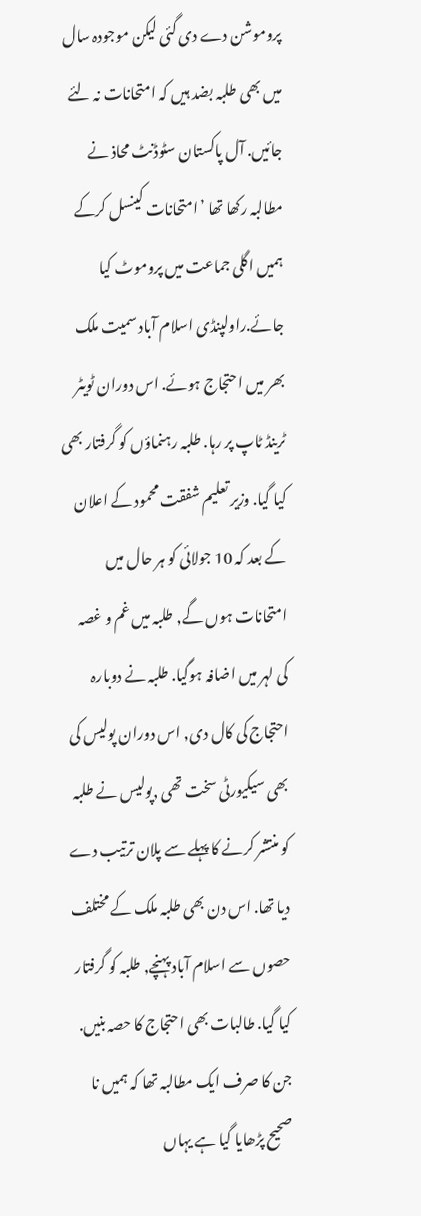پروموشن دے دی گئی لیکن موجودہ سال میں بھی طلبہ بضد ہیں کہ امتحانات نہ لئے جائیں. آل پاکستان سٹوڈنٹ محاذ نے مطالبہ رکھا تھا ’امتحانات کینسل کرکے ہمیں اگلی جماعت میں پروموٹ کیا جائے.راولپنڈی اسلام آباد سمیت ملک بھر میں احتجاج ہوئے. اس دوران ٹویٹر ٹرینڈ ٹاپ پر رہا. طلبہ رہنماؤں کو گرفتار بھی کیا گیا. وزیر تعلیم شفقت محمود کے اعلان کے بعد کہ 10 جولائی کو ہر حال میں امتحانات ہوں گے, طلبہ میں غم و غصہ کی لہر میں اضافہ ہوگیا. طلبہ نے دوبارہ احتجاج کی کال دی, اس دوران پولیس کی بھی سیکیورٹی سخت تھی ,پولیس نے طلبہ کو منتشر کرنے کا پہلے سے پلان ترتیب دے دیا تھا. اس دن بھی طلبہ ملک کے مختلف حصوں سے اسلام آباد پہنچے, طلبہ کو گرفتار کیا گیا. طالبات بھی احتجاج کا حصہ بنیں. جن کا صرف ایک مطالبہ تھا کہ ہمیں نا صحیح پڑھایا گیا ہے یہاں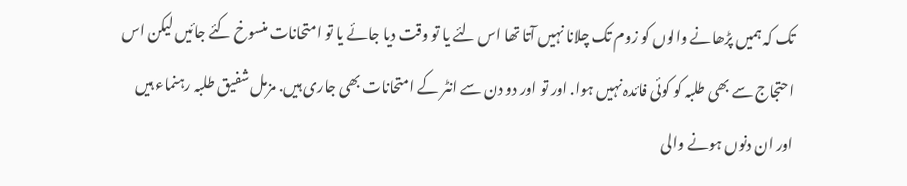تک کہ ہمیں پڑھانے والوں کو زوم تک چلانا نہیں آتا تھا اس لئے یا تو وقت دیا جائے یا تو امتحانات منسوخ کئے جائیں لیکن اس احتجاج سے بھی طلبہ کو کوئی فائدہ نہیں ہوا. اور تو اور دو دن سے انٹر کے امتحانات بھی جاری ہیں. مزمل شفیق طلبہ رہنماء ہیں اور ان دنوں ہونے والی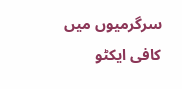سرگرمیوں میں کافی ایکٹو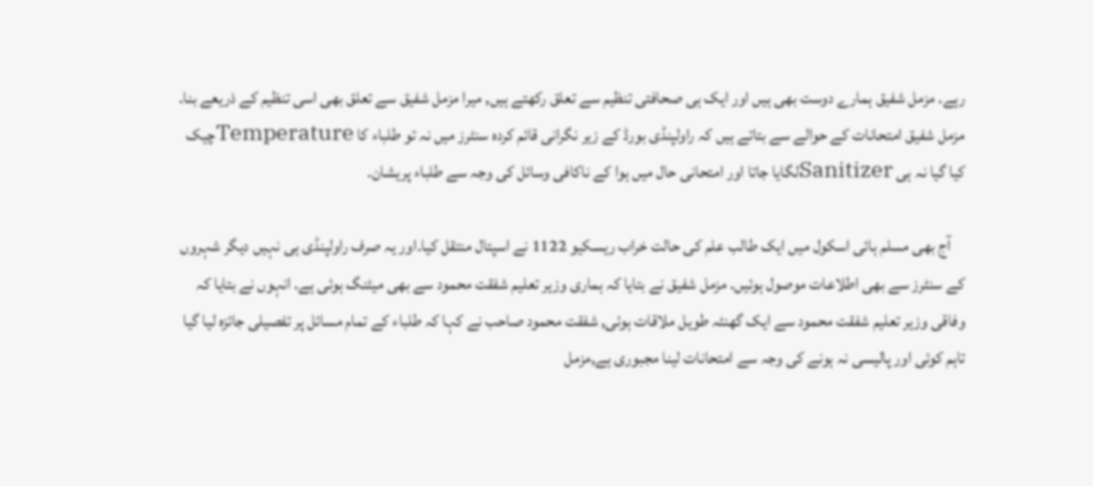رہے. مزمل شفیق ہمارے دوست بھی ہیں اور ایک ہی صحافتی تنظیم سے تعلق رکھتے ہیں, میرا مزمل شفیق سے تعلق بھی اسی تنظیم کے ذریعے بنا. مزمل شفیق امتحانات کے حوالے سے بتاتے ہیں کہ راولپنڈی بورڈ کے زیر نگرانی قائم کردہ سنٹرز میں نہ تو طلباء کا Temperatureچیک کیا گیا نہ ہی Sanitizerلگایا جاتا اور امتحانی حال میں ہوا کے ناکافی وسائل کی وجہ سے طلباء پریشان۔

    آج بھی مسلم ہائی اسکول میں ایک طالب علم کی حالت خراب ریسکیو 1122 نے اسپتال منتقل کیا۔اور یہ صرف راولپنڈی ہی نہیں دیگر شہروں کے سنٹرز سے بھی اطلاعات موصول ہوئیں. مزمل شفیق نے بتایا کہ ہماری وزیر تعلیم شفقت محمود سے بھی میٹنگ ہوئی ہے. انہوں نے بتایا کہ وفاقی وزیر تعلیم شفقت محمود سے ایک گھنٹہ طویل ملاقات ہوئی, شفقت محمود صاحب نے کہا کہ طلباء کے تمام مسائل پر تفصیلی جائزہ لیا گیا تاہم کوئی اور پالیسی نہ ہونے کی وجہ سے امتحانات لینا مجبوری ہے,مزمل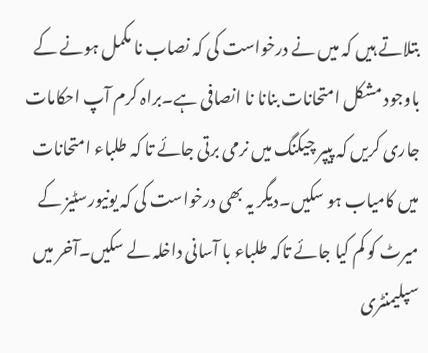بتلاتے ہیں کہ میں نے درخواست کی کہ نصاب نا مکمل ہونے کے باوجود مشکل امتحانات بنانا نا انصافی ہے۔براہ کرم آپ احکامات جاری کریں کہ پیپر چیکنگ میں نرمی برتی جائے تا کہ طلباء امتحانات میں کامیاب ہو سکیں۔دیگر یہ بھی درخواست کی کہ یونیورسٹیز کے میرٹ کو کم کیا جائے تاکہ طلباء با آسانی داخلہ لے سکیں۔آخر میں سپلیمنٹری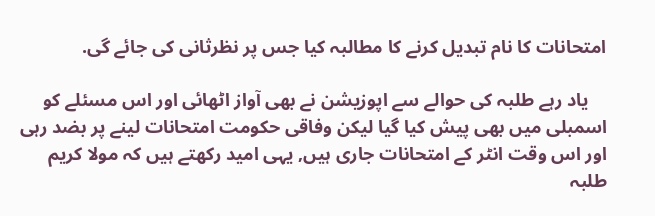امتحانات کا نام تبدیل کرنے کا مطالبہ کیا جس پر نظرثانی کی جائے گی.

    یاد رہے طلبہ کی حوالے سے اپوزیشن نے بھی آواز اٹھائی اور اس مسئلے کو اسمبلی میں بھی پیش کیا گیا لیکن وفاقی حکومت امتحانات لینے پر بضد رہی اور اس وقت انٹر کے امتحانات جاری ہیں, یہی امید رکھتے ہیں کہ مولا کریم طلبہ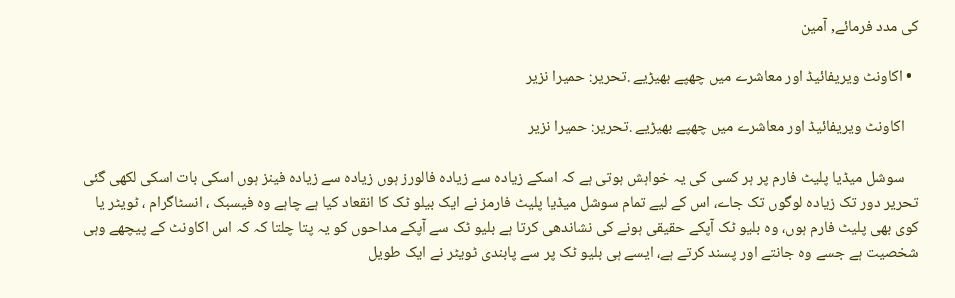کی مدد فرمائے, آمین

  • اکاونٹ ویریفائیڈ اور معاشرے میں چھپے بھیڑیے .تحریر: حمیرا نزیر

    اکاونٹ ویریفائیڈ اور معاشرے میں چھپے بھیڑیے .تحریر: حمیرا نزیر

    سوشل میڈیا پلیٹ فارم پر ہر کسی کی یہ خواہش ہوتی ہے کہ اسکے زیادہ سے زیادہ فالورز ہوں زیادہ سے زیادہ فینز ہوں اسکی بات اسکی لکھی گئی تحریر دور تک زیادہ لوگوں تک جاے، اس کے لیے تمام سوشل میڈیا پلیٹ فارمز نے ایک بیلو ٹک کا انقعاد کیا ہے چاہے وہ فیسبک ، انسٹاگرام ، ٹویٹر یا کوی بھی پلیٹ فارم ہوں، وہ بلیو ٹک آپکے حقیقی ہونے کی نشاندھی کرتا ہے بلیو ٹک سے آپکے مداحوں کو یہ پتا چلتا کہ کہ اس اکاونٹ کے پیچھے وہی شخصیت ہے جسے وہ جانتے اور پسند کرتے ہے، ایسے ہی بلیو ٹک پر سے پابندی ٹویٹر نے ایک طویل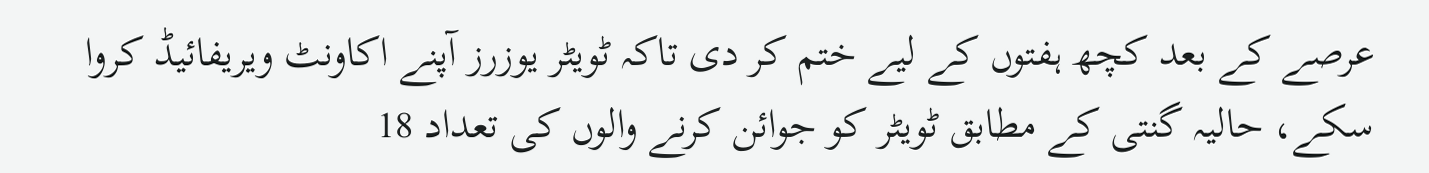عرصے کے بعد کچھ ہفتوں کے لیے ختم کر دی تاکہ ٹویٹر یوزرز آپنے اکاونٹ ویریفائیڈ کروا سکے، حالیہ گنتی کے مطابق ٹویٹر کو جوائن کرنے والوں کی تعداد 18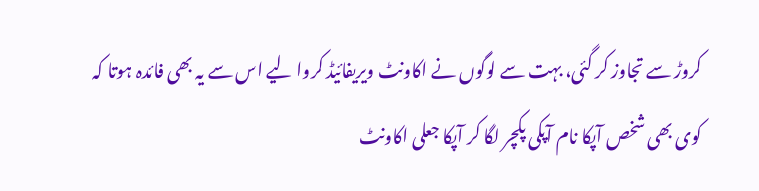کروڑ سے تجاوز کر گئی، بہت سے لوگوں نے اکاونٹ ویریفائیڈ کروا لیے اس سے یہ بھی فائدہ ہوتا کہ کوی بھی شخص آپکا نام آپکی پکچر لگا کر آپکا جعلی اکاونٹ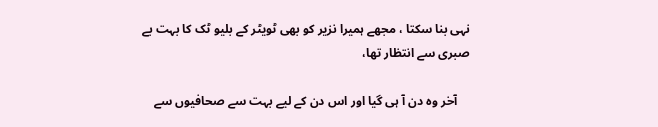نہی بنا سکتا ، مجھے ہمیرا نزیر کو بھی ٹویٹر کے بلیو ٹک کا بہت بے صبری سے انتظار تھا،

    آخر وہ دن آ ہی گیا اور اس دن کے لیے بہت سے صحافیوں سے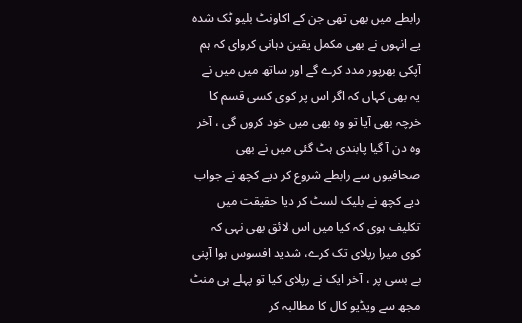رابطے میں بھی تھی جن کے اکاونٹ بلیو ٹک شدہ یے انہوں نے بھی مکمل یقین دہانی کروای کہ ہم آپکی بھرپور مدد کرے گے اور ساتھ میں میں نے یہ بھی کہاں کہ اگر اس پر کوی کسی قسم کا خرچہ بھی آیا تو وہ بھی میں خود کروں گی ، آخر وہ دن آ گیا پابندی ہٹ گئی میں نے بھی صحافیوں سے رابطے شروع کر دیے کچھ نے جواب دیے کچھ نے بلیک لسٹ کر دیا حقیقت میں تکلیف ہوی کہ کیا میں اس لائق بھی نہی کہ کوی میرا رپلای تک کرے، شدید افسوس ہوا آپنی بے بسی پر ، آخر ایک نے رپلای کیا تو پہلے ہی منٹ مجھ سے ویڈیو کال کا مطالبہ کر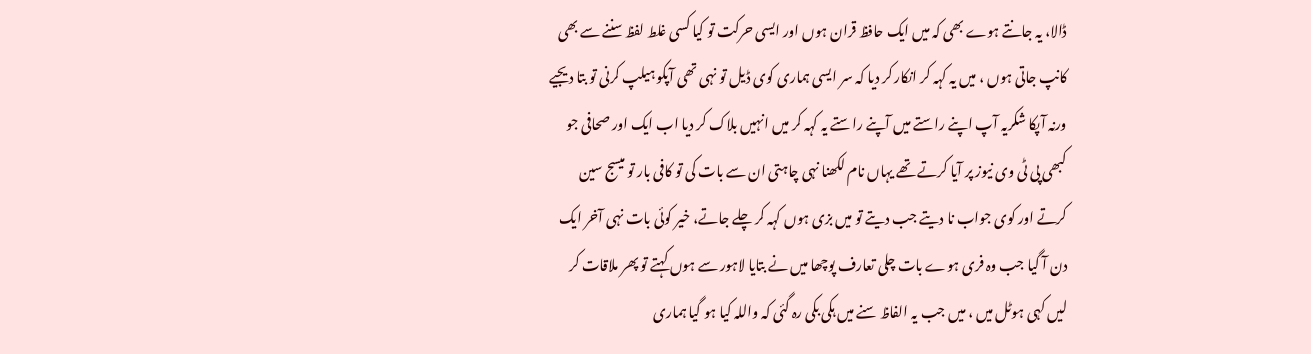ڈالا، یہ جانتے ہوے بھی کہ میں ایک حافظ قران ہوں اور ایسی حرکت تو کیا کسی غلط لفظ سننے سے بھی کانپ جاتی ہوں ، میں یہ کہہ کر انکار کر دیا کہ سر ایسی ہماری کوی ڈیل تو نہی تھی آپکو ہیلپ کرنی تو بتا دیجیے ورنہ آپکا شکریہ آپ اپنے راستے میں آپنے راستے یہ کہہ کر میں انہیں بلاک کر دیا اب ایک اور صحافی جو کبھی پی ٹی وی نیوز پر آیا کرتے تھے یہاں نام لکھنا نہی چاہتی ان سے بات کی تو کافی بار تو میسج سین کرتے اور کوی جواب نا دیتے جب دیتے تو میں بزی ہوں کہہ کر چلے جاتے، خیر کوئی بات نہی آخر ایک دن آ گیا جب وہ فری ہوے بات چلی تعارف پوچھا میں نے بتایا لاہور سے ہوں کہتے تو پھر ملاقات کر لیں کہی ہوٹل میں ، میں جب یہ الفاظ سنے میں ہکی بکی رہ گئی کہ واللہ کیا ہو گیا ہماری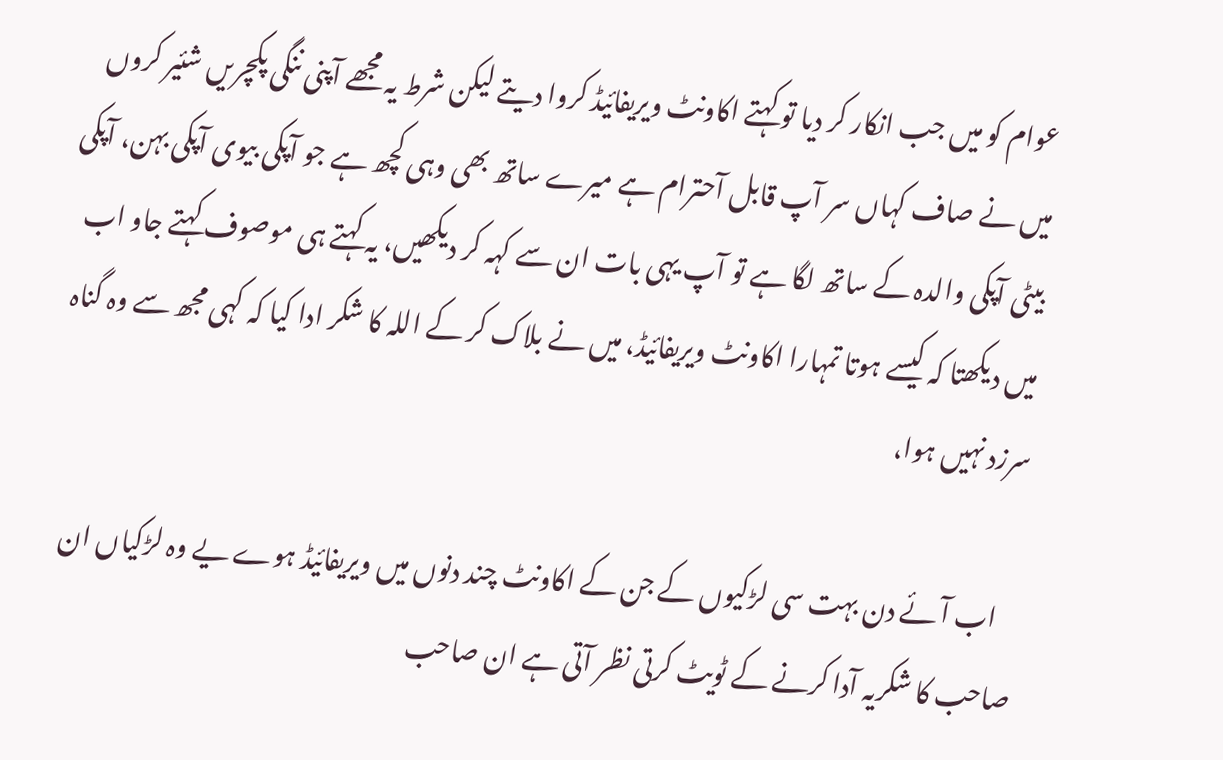عوام کو میں جب انکار کر دیا تو کہتے اکاونٹ ویریفائیڈ کروا دیتے لیکن شرط یہ مجھے آپنی ننگی پکچریں شئیر کروں میں نے صاف کہاں سر آپ قابل آحترام ہے میرے ساتھ بھی وہی کچھ ہے جو آپکی بیوی آپکی بہن، آپکی بیٹی آپکی والدہ کے ساتھ لگا ہے تو آپ یہی بات ان سے کہہ کر دیکھیں، یہ کہتے ہی موصوف کہتے جاو اب میں دیکھتا کہ کیسے ہوتا تمہارا اکاونٹ ویریفائیڈ، میں نے بلاک کر کے اللہ کا شکر ادا کیا کہ کہی مجھ سے وہ گناہ سرزد نہیں ہوا،

    اب آئے دن بہت سی لڑکیوں کے جن کے اکاونٹ چند دنوں میں ویریفائیڈ ہوے یے وہ لڑکیاں ان صاحب کا شکریہ آدا کرنے کے ٹویٹ کرتی نظر آتی ہے ان صاحب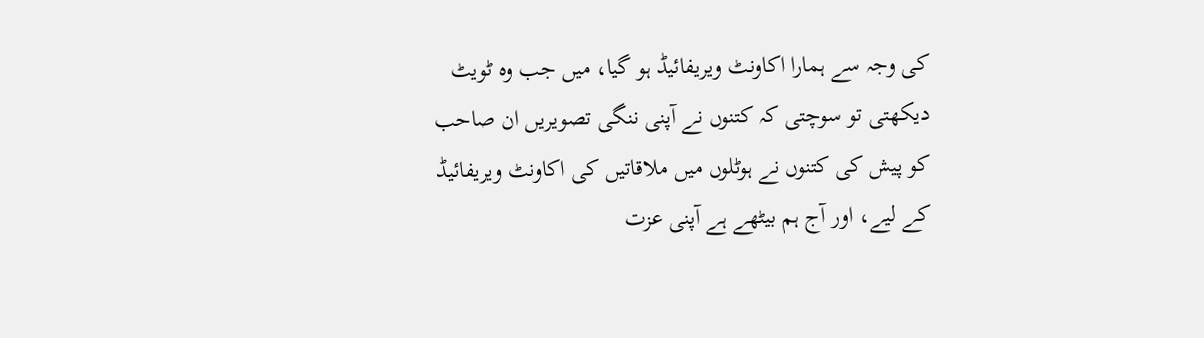کی وجہ سے ہمارا اکاونٹ ویریفائیڈ ہو گیا، میں جب وہ ٹویٹ دیکھتی تو سوچتی کہ کتنوں نے آپنی ننگی تصویریں ان صاحب کو پیش کی کتنوں نے ہوٹلوں میں ملاقاتیں کی اکاونٹ ویریفائیڈ کے لیے، اور آج ہم بیٹھے ہے آپنی عزت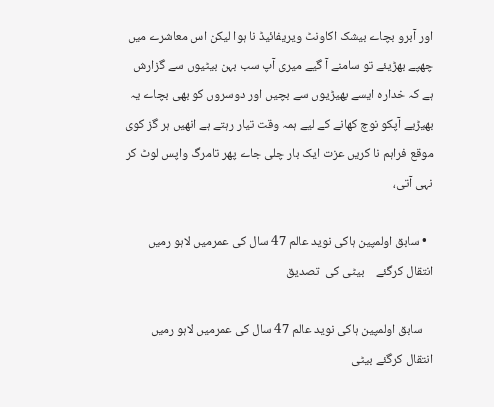اور آبرو بچاے بیشک اکاونٹ ویریفائیڈ نا ہوا لیکن اس معاشرے میں چھپے بھڑیئے تو سامنے آ گیے میری آپ سب بہن بیٹیوں سے گزارش ہے کہ خدارہ ایسے بھیڑیوں سے بچیں اور دوسروں کو بھی بچاے یہ بھیڑیے آپکو نوچ کھانے کے لیے ہمہ وقت تیار رہتے ہے انھیں ہر گز کوی موقع فراہم نا کریں عزت ایک بار چلی جاے پھر تامرگ واپس لوٹ کر نہی آتی،

  • سابق اولمپین ہاکی نوید عالم 47 سال کی عمرمیں لاہو رمیں انتقال کرگئے    بیٹی کی  تصدیق

    سابق اولمپین ہاکی نوید عالم 47 سال کی عمرمیں لاہو رمیں انتقال کرگئے بیٹی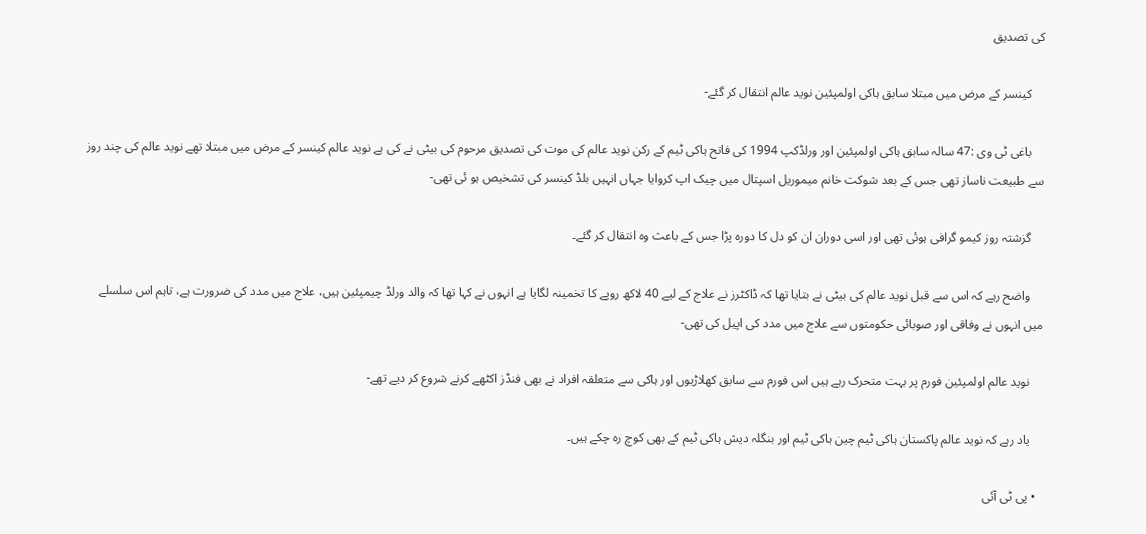کی تصدیق

    کینسر کے مرض میں مبتلا سابق ہاکی اولمپئین نوید عالم انتقال کر گئے-

    باغی ٹی وی :47 سالہ سابق ہاکی اولمپئین اور ورلڈکپ 1994 کی فاتح ہاکی ٹیم کے رکن نوید عالم کی موت کی تصدیق مرحوم کی بیٹی نے کی ہے نوید عالم کینسر کے مرض میں مبتلا تھے نوید عالم کی چند روز سے طبیعت ناساز تھی جس کے بعد شوکت خانم میموریل اسپتال میں چیک اپ کروایا جہاں انہیں بلڈ کینسر کی تشخیص ہو ئی تھی-

    گزشتہ روز کیمو گرافی ہوئی تھی اور اسی دوران ان کو دل کا دورہ پڑا جس کے باعث وہ انتقال کر گئے۔

    واضح رہے کہ اس سے قبل نوید عالم کی بیٹی نے بتایا تھا کہ ڈاکٹرز نے علاج کے لیے 40 لاکھ روپے کا تخمینہ لگایا ہے انہوں نے کہا تھا کہ والد ورلڈ چیمپئین ہیں، علاج میں مدد کی ضرورت ہے، تاہم اس سلسلے میں انہوں نے وفاقی اور صوبائی حکومتوں سے علاج میں مدد کی اپیل کی تھی-

    نوید عالم اولمپئین فورم پر بہت متحرک رہے ہیں اس فورم سے سابق کھلاڑیوں اور ہاکی سے متعلقہ افراد نے بھی فنڈز اکٹھے کرنے شروع کر دیے تھے-

    یاد رہے کہ نوید عالم پاکستان ہاکی ٹیم چین ہاکی ٹیم اور بنگلہ دیش ہاکی ٹیم کے بھی کوچ رہ چکے ہیں۔

  • پی ٹی آئی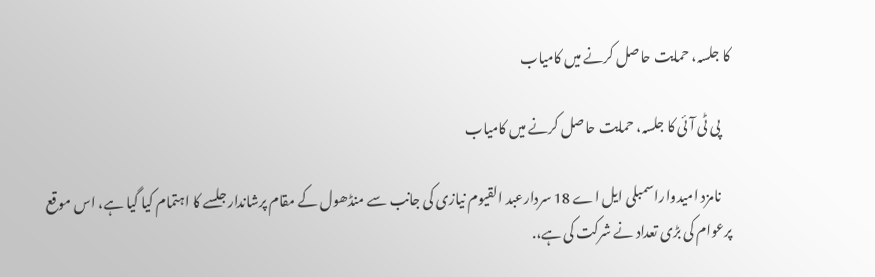کا جلسہ، حمایت حاصل کرنے میں کامیاب

    پی ٹی آئی کا جلسہ، حمایت حاصل کرنے میں کامیاب

    نامزد امیدواراسمبلی ایل اے 18 سردارعبد القیوم نیازی کی جانب سے منڈھول کے مقام پرشاندارجلسے کا اہتمام کیا گیا ہے، اس موقع پرعوام کی بڑی تعداد نے شرکت کی ہے،.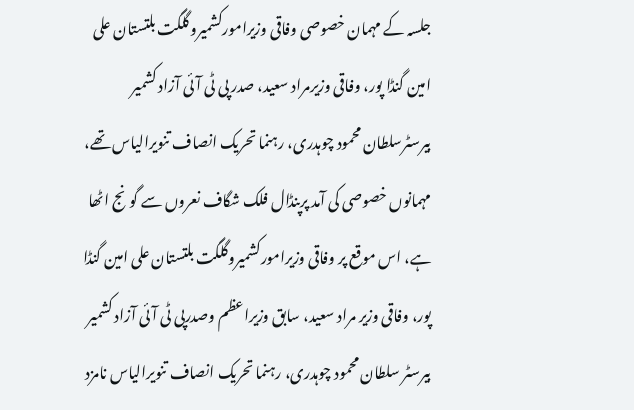جلسہ کے مہمان خصوصی وفاقی وزیرامورکشمیروگلگت بلتستان علی امین گنڈا پور، وفاقی وزیرمراد سعید، صدر پی ٹی آئی آزاد کشمیر بیرسٹرسلطان محمود چوہدری، رہنما تحریک انصاف تنویرالیاس تھے، مہمانوں خصوصی کی آمد پرپنڈال فلک شگاف نعروں سے گونج اٹھا ہے، اس موقع پر وفاقی وزیرامورکشمیروگلگت بلتستان علی امین گنڈا پور، وفاقی وزیر مراد سعید، سابق وزیراعظم وصدرپی ٹی آئی آزاد کشمیر بیرسٹر سلطان محمود چوہدری، رہنما تحریک انصاف تنویرالیاس نامزد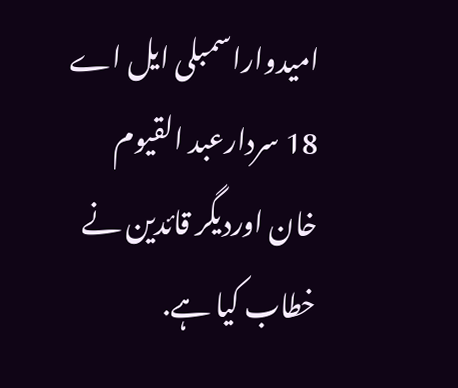امیدواراسمبلی ایل اے 18 سردارعبد القیوم خان اوردیگر قائدین نے خطاب کیا ہے.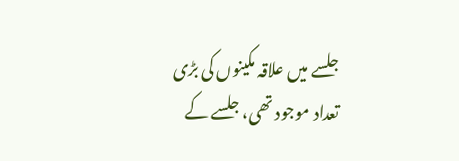جلسے میں علاقہ مکینوں کی بڑی تعداد موجود تھی، جلسے کے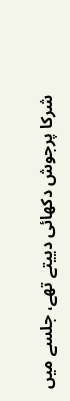شرکا پرجوش دکھائی دییتے تھے، جلسے میں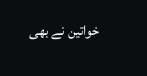خواتین نے بھی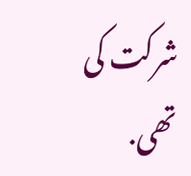شرکت کی تھی.